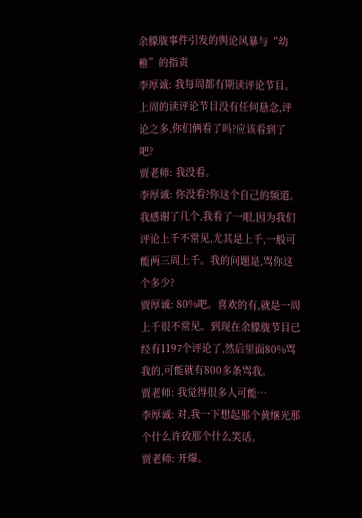余朦胧事件引发的舆论风暴与“幼稚”的指责
李厚诚: 我每周都有期读评论节目。上周的读评论节目没有任何悬念,评论之多,你们俩看了吗?应该看到了吧?
贾老师: 我没看。
李厚诚: 你没看?你这个自己的频道。我感谢了几个,我看了一眼,因为我们评论上千不常见,尤其是上千,一般可能两三周上千。我的问题是,骂你这个多少?
贾厚诚: 80%吧。喜欢的有,就是一周上千很不常见。到现在余朦胧节目已经有1197个评论了,然后里面80%骂我的,可能就有800多条骂我。
贾老师: 我觉得很多人可能…
李厚诚: 对,我一下想起那个黄继光那个什么许致那个什么笑话。
贾老师: 开爆。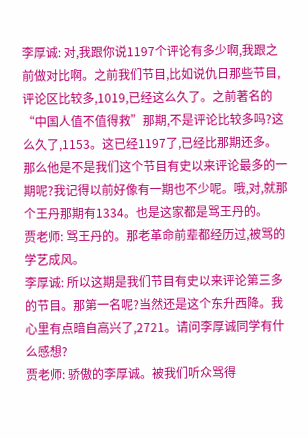李厚诚: 对,我跟你说1197个评论有多少啊,我跟之前做对比啊。之前我们节目,比如说仇日那些节目,评论区比较多,1019,已经这么久了。之前著名的“中国人值不值得救”那期,不是评论比较多吗?这么久了,1153。这已经1197了,已经比那期还多。那么他是不是我们这个节目有史以来评论最多的一期呢?我记得以前好像有一期也不少呢。哦,对,就那个王丹那期有1334。也是这家都是骂王丹的。
贾老师: 骂王丹的。那老革命前辈都经历过,被骂的学艺成风。
李厚诚: 所以这期是我们节目有史以来评论第三多的节目。那第一名呢?当然还是这个东升西降。我心里有点暗自高兴了,2721。请问李厚诚同学有什么感想?
贾老师: 骄傲的李厚诚。被我们听众骂得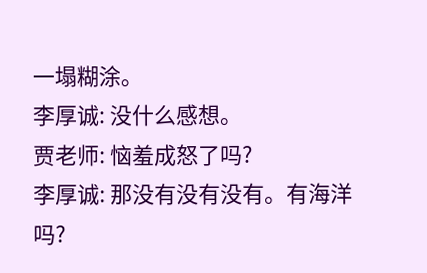一塌糊涂。
李厚诚: 没什么感想。
贾老师: 恼羞成怒了吗?
李厚诚: 那没有没有没有。有海洋吗?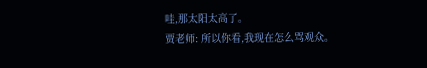哇,那太阳太高了。
贾老师: 所以你看,我现在怎么骂观众。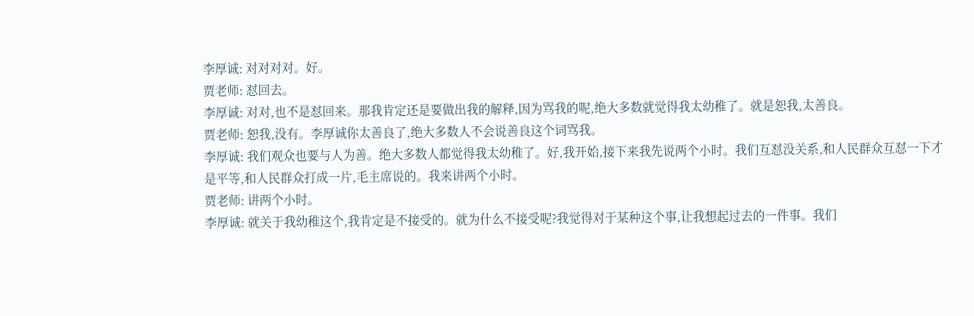李厚诚: 对对对对。好。
贾老师: 怼回去。
李厚诚: 对对,也不是怼回来。那我肯定还是要做出我的解释,因为骂我的呢,绝大多数就觉得我太幼稚了。就是恕我,太善良。
贾老师: 恕我,没有。李厚诚你太善良了,绝大多数人不会说善良这个词骂我。
李厚诚: 我们观众也要与人为善。绝大多数人都觉得我太幼稚了。好,我开始,接下来我先说两个小时。我们互怼没关系,和人民群众互怼一下才是平等,和人民群众打成一片,毛主席说的。我来讲两个小时。
贾老师: 讲两个小时。
李厚诚: 就关于我幼稚这个,我肯定是不接受的。就为什么不接受呢?我觉得对于某种这个事,让我想起过去的一件事。我们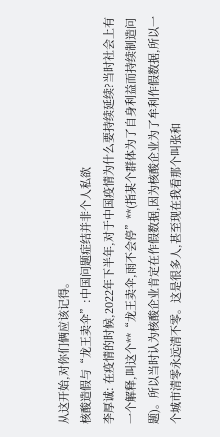从这开始,对你们俩应该记得。
核酸造假与“龙王卖伞”:中国问题症结并非个人私欲
李厚诚: 在疫情的时候,2022年下半年,对于中国疫情为什么要持续延续?当时社会上有一个解释,叫这个**“龙王卖伞,雨不会停”**(指某个群体为了自身利益而持续制造问题)。所以当时认为核酸企业肯定在作假数据,因为核酸企业为了牟利作假数据,所以一个城市清零永远清不零。这是很多人,甚至现在我看那个叫张和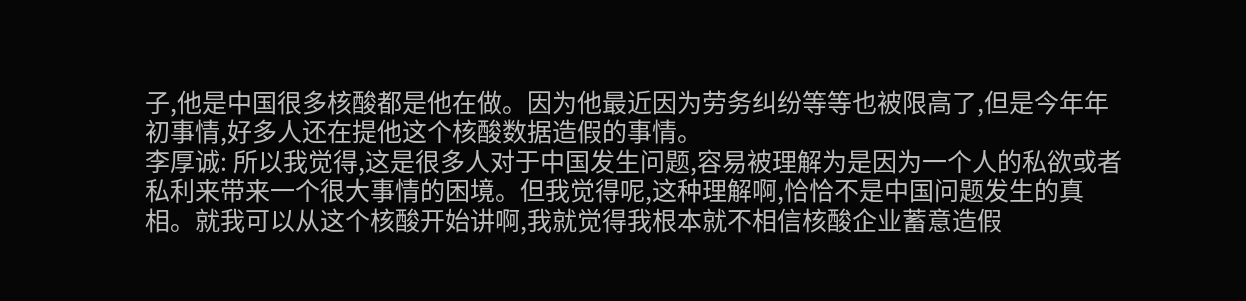子,他是中国很多核酸都是他在做。因为他最近因为劳务纠纷等等也被限高了,但是今年年初事情,好多人还在提他这个核酸数据造假的事情。
李厚诚: 所以我觉得,这是很多人对于中国发生问题,容易被理解为是因为一个人的私欲或者私利来带来一个很大事情的困境。但我觉得呢,这种理解啊,恰恰不是中国问题发生的真相。就我可以从这个核酸开始讲啊,我就觉得我根本就不相信核酸企业蓄意造假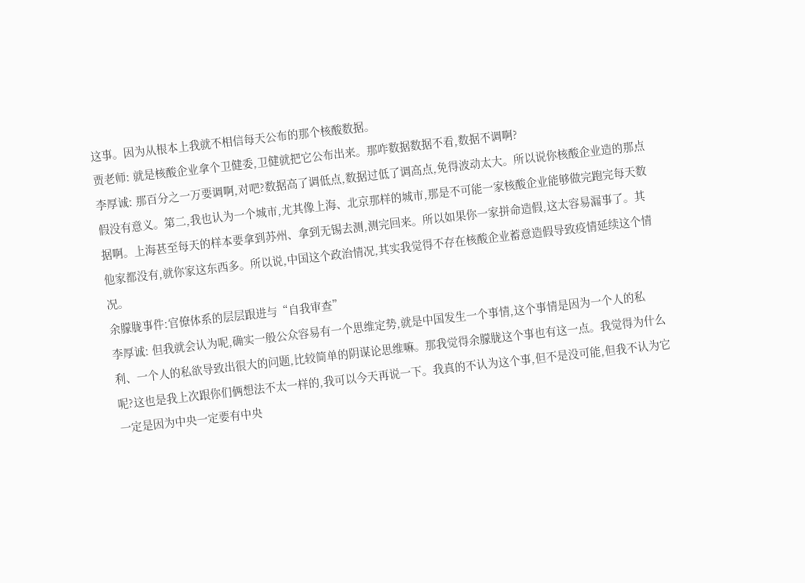这事。因为从根本上我就不相信每天公布的那个核酸数据。
贾老师: 就是核酸企业拿个卫健委,卫健就把它公布出来。那咋数据数据不看,数据不调啊?
李厚诚: 那百分之一万要调啊,对吧?数据高了调低点,数据过低了调高点,免得波动太大。所以说你核酸企业造的那点假没有意义。第二,我也认为一个城市,尤其像上海、北京那样的城市,那是不可能一家核酸企业能够做完跑完每天数据啊。上海甚至每天的样本要拿到苏州、拿到无锡去测,测完回来。所以如果你一家拼命造假,这太容易漏事了。其他家都没有,就你家这东西多。所以说,中国这个政治情况,其实我觉得不存在核酸企业蓄意造假导致疫情延续这个情况。
余朦胧事件:官僚体系的层层跟进与“自我审查”
李厚诚: 但我就会认为呢,确实一般公众容易有一个思维定势,就是中国发生一个事情,这个事情是因为一个人的私利、一个人的私欲导致出很大的问题,比较简单的阴谋论思维嘛。那我觉得余朦胧这个事也有这一点。我觉得为什么呢?这也是我上次跟你们俩想法不太一样的,我可以今天再说一下。我真的不认为这个事,但不是没可能,但我不认为它一定是因为中央一定要有中央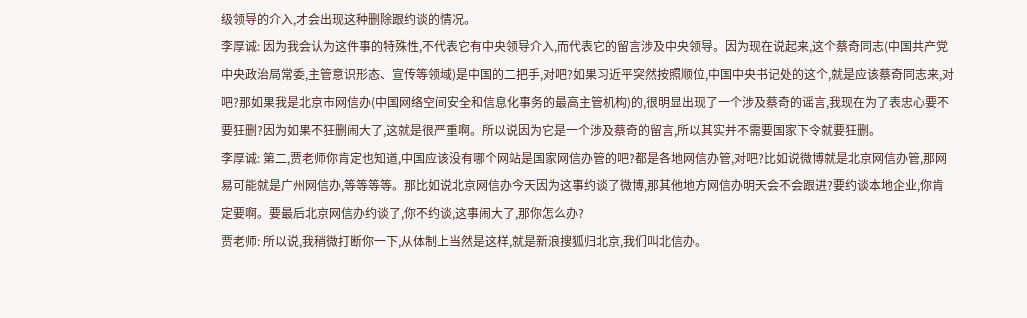级领导的介入,才会出现这种删除跟约谈的情况。
李厚诚: 因为我会认为这件事的特殊性,不代表它有中央领导介入,而代表它的留言涉及中央领导。因为现在说起来,这个蔡奇同志(中国共产党中央政治局常委,主管意识形态、宣传等领域)是中国的二把手,对吧?如果习近平突然按照顺位,中国中央书记处的这个,就是应该蔡奇同志来,对吧?那如果我是北京市网信办(中国网络空间安全和信息化事务的最高主管机构)的,很明显出现了一个涉及蔡奇的谣言,我现在为了表忠心要不要狂删?因为如果不狂删闹大了,这就是很严重啊。所以说因为它是一个涉及蔡奇的留言,所以其实并不需要国家下令就要狂删。
李厚诚: 第二,贾老师你肯定也知道,中国应该没有哪个网站是国家网信办管的吧?都是各地网信办管,对吧?比如说微博就是北京网信办管,那网易可能就是广州网信办,等等等等。那比如说北京网信办今天因为这事约谈了微博,那其他地方网信办明天会不会跟进?要约谈本地企业,你肯定要啊。要最后北京网信办约谈了,你不约谈,这事闹大了,那你怎么办?
贾老师: 所以说,我稍微打断你一下,从体制上当然是这样,就是新浪搜狐归北京,我们叫北信办。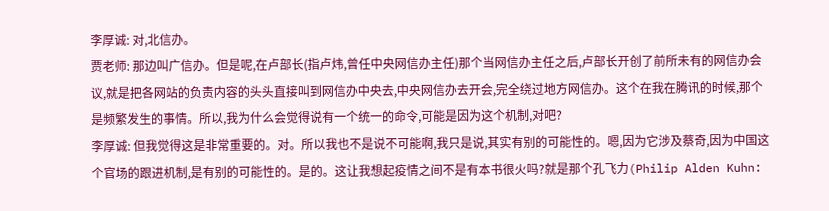李厚诚: 对,北信办。
贾老师: 那边叫广信办。但是呢,在卢部长(指卢炜,曾任中央网信办主任)那个当网信办主任之后,卢部长开创了前所未有的网信办会议,就是把各网站的负责内容的头头直接叫到网信办中央去,中央网信办去开会,完全绕过地方网信办。这个在我在腾讯的时候,那个是频繁发生的事情。所以,我为什么会觉得说有一个统一的命令,可能是因为这个机制,对吧?
李厚诚: 但我觉得这是非常重要的。对。所以我也不是说不可能啊,我只是说,其实有别的可能性的。嗯,因为它涉及蔡奇,因为中国这个官场的跟进机制,是有别的可能性的。是的。这让我想起疫情之间不是有本书很火吗?就是那个孔飞力(Philip Alden Kuhn: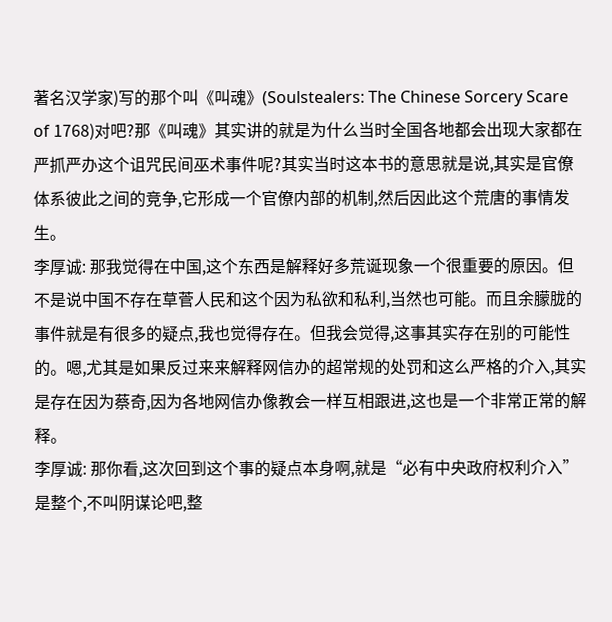著名汉学家)写的那个叫《叫魂》(Soulstealers: The Chinese Sorcery Scare of 1768)对吧?那《叫魂》其实讲的就是为什么当时全国各地都会出现大家都在严抓严办这个诅咒民间巫术事件呢?其实当时这本书的意思就是说,其实是官僚体系彼此之间的竞争,它形成一个官僚内部的机制,然后因此这个荒唐的事情发生。
李厚诚: 那我觉得在中国,这个东西是解释好多荒诞现象一个很重要的原因。但不是说中国不存在草菅人民和这个因为私欲和私利,当然也可能。而且余朦胧的事件就是有很多的疑点,我也觉得存在。但我会觉得,这事其实存在别的可能性的。嗯,尤其是如果反过来来解释网信办的超常规的处罚和这么严格的介入,其实是存在因为蔡奇,因为各地网信办像教会一样互相跟进,这也是一个非常正常的解释。
李厚诚: 那你看,这次回到这个事的疑点本身啊,就是“必有中央政府权利介入”是整个,不叫阴谋论吧,整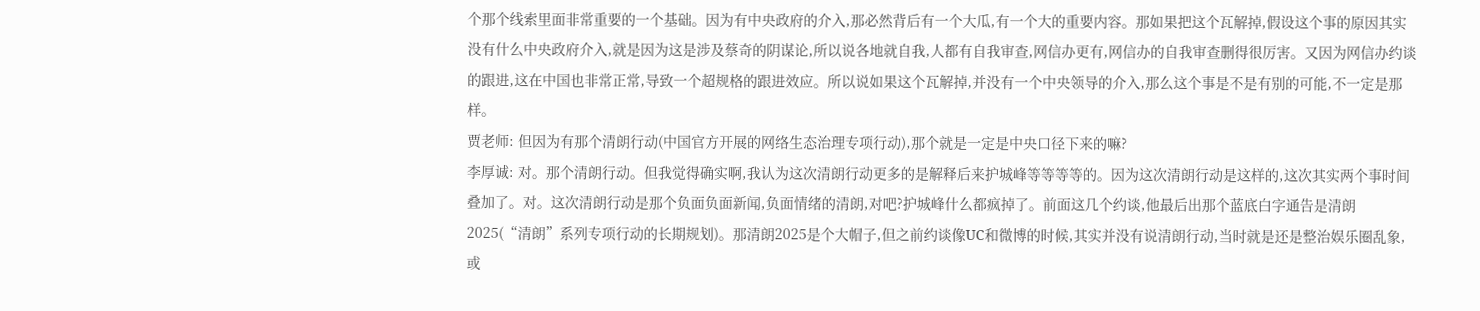个那个线索里面非常重要的一个基础。因为有中央政府的介入,那必然背后有一个大瓜,有一个大的重要内容。那如果把这个瓦解掉,假设这个事的原因其实没有什么中央政府介入,就是因为这是涉及蔡奇的阴谋论,所以说各地就自我,人都有自我审查,网信办更有,网信办的自我审查删得很厉害。又因为网信办约谈的跟进,这在中国也非常正常,导致一个超规格的跟进效应。所以说如果这个瓦解掉,并没有一个中央领导的介入,那么这个事是不是有别的可能,不一定是那样。
贾老师: 但因为有那个清朗行动(中国官方开展的网络生态治理专项行动),那个就是一定是中央口径下来的嘛?
李厚诚: 对。那个清朗行动。但我觉得确实啊,我认为这次清朗行动更多的是解释后来护城峰等等等等的。因为这次清朗行动是这样的,这次其实两个事时间叠加了。对。这次清朗行动是那个负面负面新闻,负面情绪的清朗,对吧?护城峰什么都疯掉了。前面这几个约谈,他最后出那个蓝底白字通告是清朗2025(“清朗”系列专项行动的长期规划)。那清朗2025是个大帽子,但之前约谈像UC和微博的时候,其实并没有说清朗行动,当时就是还是整治娱乐圈乱象,或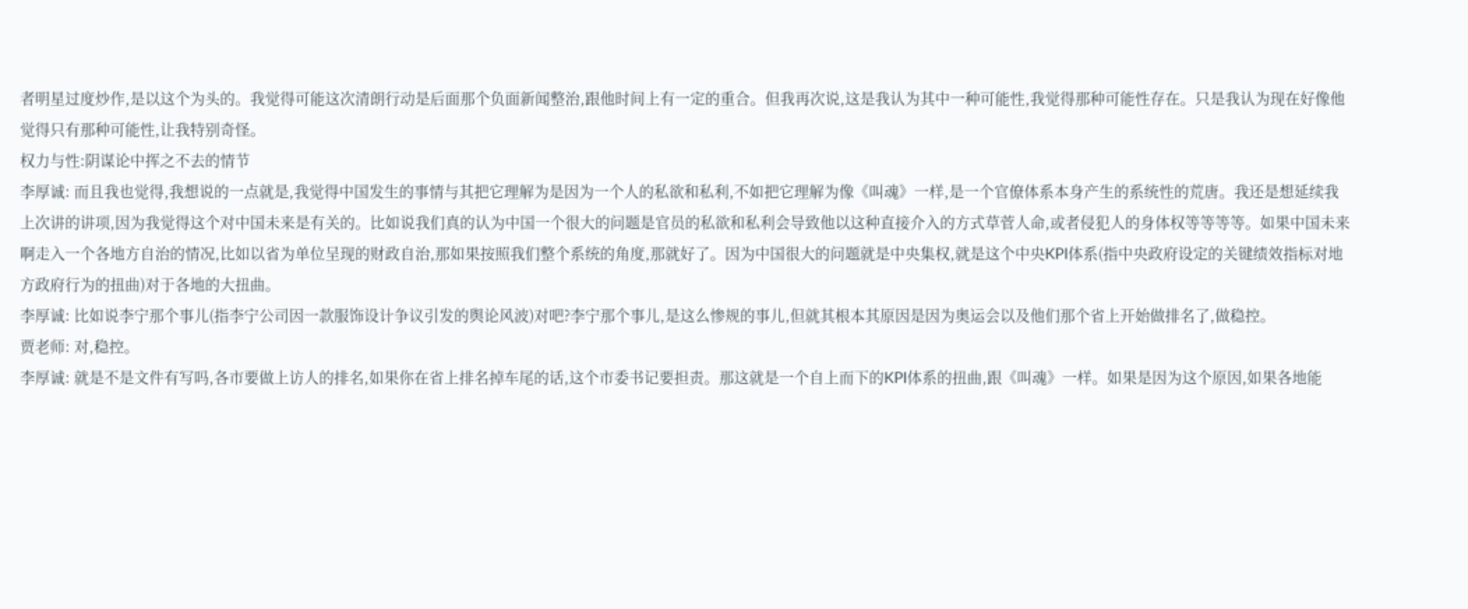者明星过度炒作,是以这个为头的。我觉得可能这次清朗行动是后面那个负面新闻整治,跟他时间上有一定的重合。但我再次说,这是我认为其中一种可能性,我觉得那种可能性存在。只是我认为现在好像他觉得只有那种可能性,让我特别奇怪。
权力与性:阴谋论中挥之不去的情节
李厚诚: 而且我也觉得,我想说的一点就是,我觉得中国发生的事情与其把它理解为是因为一个人的私欲和私利,不如把它理解为像《叫魂》一样,是一个官僚体系本身产生的系统性的荒唐。我还是想延续我上次讲的讲项,因为我觉得这个对中国未来是有关的。比如说我们真的认为中国一个很大的问题是官员的私欲和私利会导致他以这种直接介入的方式草菅人命,或者侵犯人的身体权等等等等。如果中国未来啊走入一个各地方自治的情况,比如以省为单位呈现的财政自治,那如果按照我们整个系统的角度,那就好了。因为中国很大的问题就是中央集权,就是这个中央KPI体系(指中央政府设定的关键绩效指标对地方政府行为的扭曲)对于各地的大扭曲。
李厚诚: 比如说李宁那个事儿(指李宁公司因一款服饰设计争议引发的舆论风波)对吧?李宁那个事儿,是这么惨规的事儿,但就其根本其原因是因为奥运会以及他们那个省上开始做排名了,做稳控。
贾老师: 对,稳控。
李厚诚: 就是不是文件有写吗,各市要做上访人的排名,如果你在省上排名掉车尾的话,这个市委书记要担责。那这就是一个自上而下的KPI体系的扭曲,跟《叫魂》一样。如果是因为这个原因,如果各地能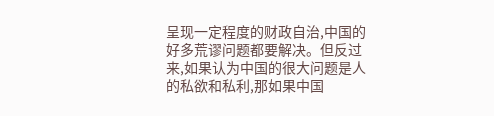呈现一定程度的财政自治,中国的好多荒谬问题都要解决。但反过来,如果认为中国的很大问题是人的私欲和私利,那如果中国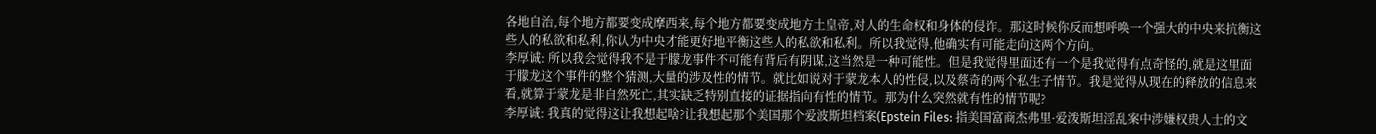各地自治,每个地方都要变成摩西来,每个地方都要变成地方土皇帝,对人的生命权和身体的侵诈。那这时候你反而想呼唤一个强大的中央来抗衡这些人的私欲和私利,你认为中央才能更好地平衡这些人的私欲和私利。所以我觉得,他确实有可能走向这两个方向。
李厚诚: 所以我会觉得我不是于朦龙事件不可能有背后有阴谋,这当然是一种可能性。但是我觉得里面还有一个是我觉得有点奇怪的,就是这里面于朦龙这个事件的整个猜测,大量的涉及性的情节。就比如说对于蒙龙本人的性侵,以及蔡奇的两个私生子情节。我是觉得从现在的释放的信息来看,就算于蒙龙是非自然死亡,其实缺乏特别直接的证据指向有性的情节。那为什么突然就有性的情节呢?
李厚诚: 我真的觉得这让我想起啥?让我想起那个美国那个爱波斯坦档案(Epstein Files: 指美国富商杰弗里·爱泼斯坦淫乱案中涉嫌权贵人士的文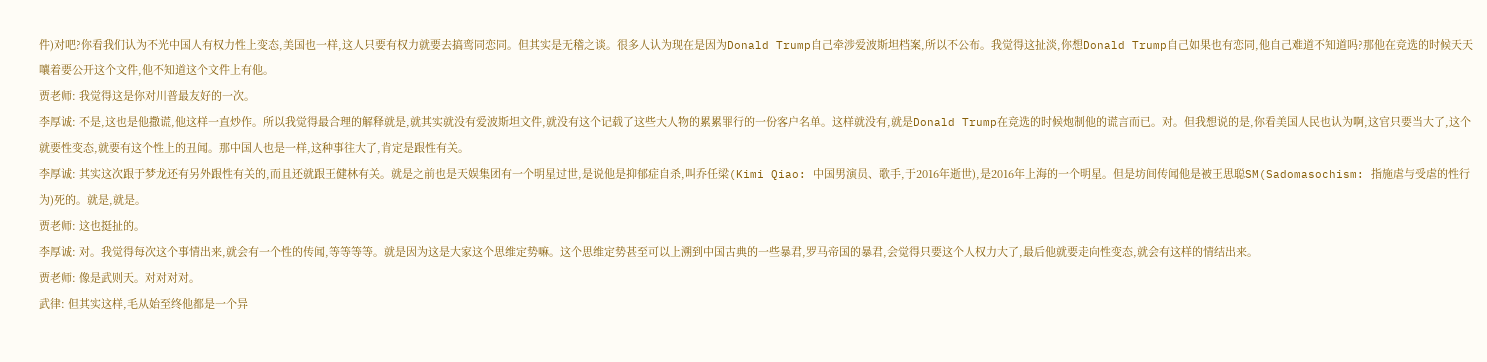件)对吧?你看我们认为不光中国人有权力性上变态,美国也一样,这人只要有权力就要去搞鸾同恋同。但其实是无稽之谈。很多人认为现在是因为Donald Trump自己牵涉爱波斯坦档案,所以不公布。我觉得这扯淡,你想Donald Trump自己如果也有恋同,他自己难道不知道吗?那他在竞选的时候天天嚷着要公开这个文件,他不知道这个文件上有他。
贾老师: 我觉得这是你对川普最友好的一次。
李厚诚: 不是,这也是他撒谎,他这样一直炒作。所以我觉得最合理的解释就是,就其实就没有爱波斯坦文件,就没有这个记载了这些大人物的累累罪行的一份客户名单。这样就没有,就是Donald Trump在竞选的时候炮制他的谎言而已。对。但我想说的是,你看美国人民也认为啊,这官只要当大了,这个就要性变态,就要有这个性上的丑闻。那中国人也是一样,这种事往大了,肯定是跟性有关。
李厚诚: 其实这次跟于梦龙还有另外跟性有关的,而且还就跟王健林有关。就是之前也是天娱集团有一个明星过世,是说他是抑郁症自杀,叫乔任梁(Kimi Qiao: 中国男演员、歌手,于2016年逝世),是2016年上海的一个明星。但是坊间传闻他是被王思聪SM(Sadomasochism: 指施虐与受虐的性行为)死的。就是,就是。
贾老师: 这也挺扯的。
李厚诚: 对。我觉得每次这个事情出来,就会有一个性的传闻,等等等等。就是因为这是大家这个思维定势嘛。这个思维定势甚至可以上溯到中国古典的一些暴君,罗马帝国的暴君,会觉得只要这个人权力大了,最后他就要走向性变态,就会有这样的情结出来。
贾老师: 像是武则天。对对对对。
武律: 但其实这样,毛从始至终他都是一个异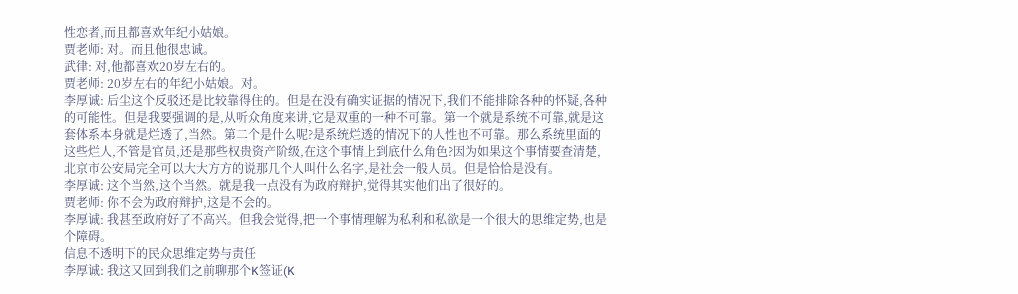性恋者,而且都喜欢年纪小姑娘。
贾老师: 对。而且他很忠诚。
武律: 对,他都喜欢20岁左右的。
贾老师: 20岁左右的年纪小姑娘。对。
李厚诚: 后尘这个反驳还是比较靠得住的。但是在没有确实证据的情况下,我们不能排除各种的怀疑,各种的可能性。但是我要强调的是,从听众角度来讲,它是双重的一种不可靠。第一个就是系统不可靠,就是这套体系本身就是烂透了,当然。第二个是什么呢?是系统烂透的情况下的人性也不可靠。那么系统里面的这些烂人,不管是官员,还是那些权贵资产阶级,在这个事情上到底什么角色?因为如果这个事情要查清楚,北京市公安局完全可以大大方方的说那几个人叫什么名字,是社会一般人员。但是恰恰是没有。
李厚诚: 这个当然,这个当然。就是我一点没有为政府辩护,觉得其实他们出了很好的。
贾老师: 你不会为政府辩护,这是不会的。
李厚诚: 我甚至政府好了不高兴。但我会觉得,把一个事情理解为私利和私欲是一个很大的思维定势,也是个障碍。
信息不透明下的民众思维定势与责任
李厚诚: 我这又回到我们之前聊那个K签证(K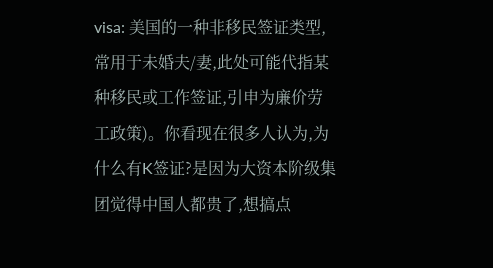visa: 美国的一种非移民签证类型,常用于未婚夫/妻,此处可能代指某种移民或工作签证,引申为廉价劳工政策)。你看现在很多人认为,为什么有K签证?是因为大资本阶级集团觉得中国人都贵了,想搞点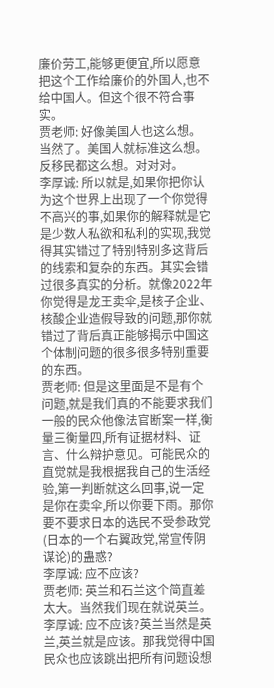廉价劳工,能够更便宜,所以愿意把这个工作给廉价的外国人,也不给中国人。但这个很不符合事实。
贾老师: 好像美国人也这么想。当然了。美国人就标准这么想。反移民都这么想。对对对。
李厚诚: 所以就是,如果你把你认为这个世界上出现了一个你觉得不高兴的事,如果你的解释就是它是少数人私欲和私利的实现,我觉得其实错过了特别特别多这背后的线索和复杂的东西。其实会错过很多真实的分析。就像2022年你觉得是龙王卖伞,是核子企业、核酸企业造假导致的问题,那你就错过了背后真正能够揭示中国这个体制问题的很多很多特别重要的东西。
贾老师: 但是这里面是不是有个问题,就是我们真的不能要求我们一般的民众他像法官断案一样,衡量三衡量四,所有证据材料、证言、什么辩护意见。可能民众的直觉就是我根据我自己的生活经验,第一判断就这么回事,说一定是你在卖伞,所以你要下雨。那你要不要求日本的选民不受参政党(日本的一个右翼政党,常宣传阴谋论)的蛊惑?
李厚诚: 应不应该?
贾老师: 英兰和石兰这个简直差太大。当然我们现在就说英兰。
李厚诚: 应不应该?英兰当然是英兰,英兰就是应该。那我觉得中国民众也应该跳出把所有问题设想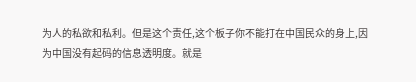为人的私欲和私利。但是这个责任,这个板子你不能打在中国民众的身上,因为中国没有起码的信息透明度。就是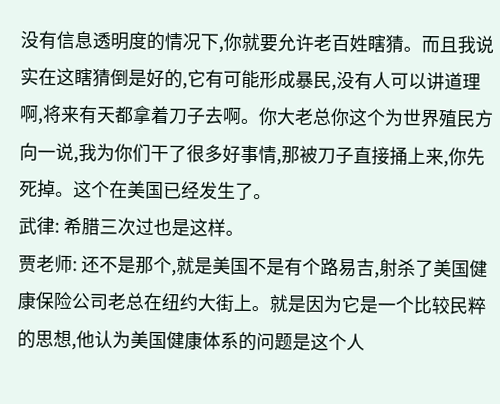没有信息透明度的情况下,你就要允许老百姓瞎猜。而且我说实在这瞎猜倒是好的,它有可能形成暴民,没有人可以讲道理啊,将来有天都拿着刀子去啊。你大老总你这个为世界殖民方向一说,我为你们干了很多好事情,那被刀子直接捅上来,你先死掉。这个在美国已经发生了。
武律: 希腊三次过也是这样。
贾老师: 还不是那个,就是美国不是有个路易吉,射杀了美国健康保险公司老总在纽约大街上。就是因为它是一个比较民粹的思想,他认为美国健康体系的问题是这个人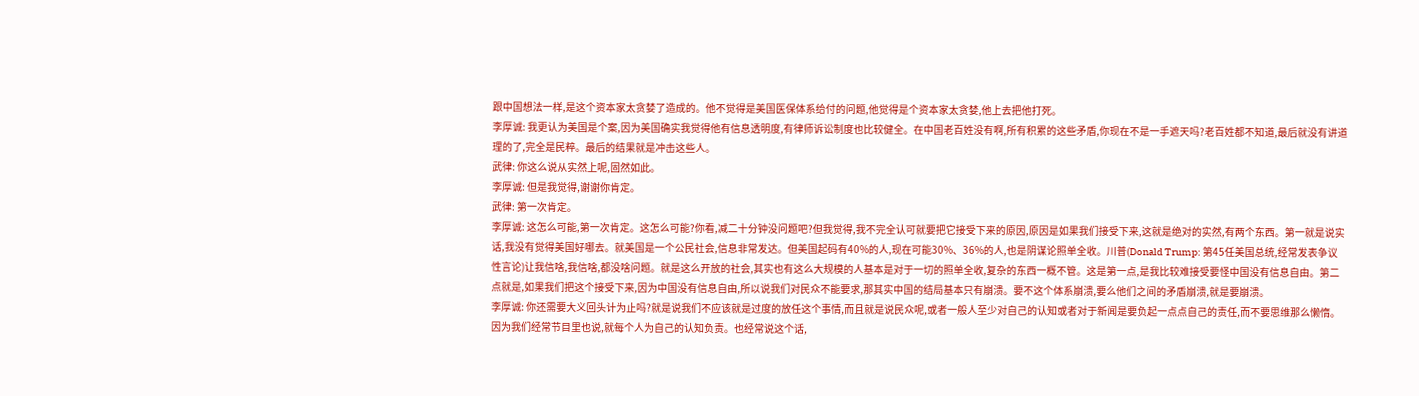跟中国想法一样,是这个资本家太贪婪了造成的。他不觉得是美国医保体系给付的问题,他觉得是个资本家太贪婪,他上去把他打死。
李厚诚: 我更认为美国是个案,因为美国确实我觉得他有信息透明度,有律师诉讼制度也比较健全。在中国老百姓没有啊,所有积累的这些矛盾,你现在不是一手遮天吗?老百姓都不知道,最后就没有讲道理的了,完全是民粹。最后的结果就是冲击这些人。
武律: 你这么说从实然上呢,固然如此。
李厚诚: 但是我觉得,谢谢你肯定。
武律: 第一次肯定。
李厚诚: 这怎么可能,第一次肯定。这怎么可能?你看,减二十分钟没问题吧?但我觉得,我不完全认可就要把它接受下来的原因,原因是如果我们接受下来,这就是绝对的实然,有两个东西。第一就是说实话,我没有觉得美国好哪去。就美国是一个公民社会,信息非常发达。但美国起码有40%的人,现在可能30%、36%的人,也是阴谋论照单全收。川普(Donald Trump: 第45任美国总统,经常发表争议性言论)让我信啥,我信啥,都没啥问题。就是这么开放的社会,其实也有这么大规模的人基本是对于一切的照单全收,复杂的东西一概不管。这是第一点,是我比较难接受要怪中国没有信息自由。第二点就是,如果我们把这个接受下来,因为中国没有信息自由,所以说我们对民众不能要求,那其实中国的结局基本只有崩溃。要不这个体系崩溃,要么他们之间的矛盾崩溃,就是要崩溃。
李厚诚: 你还需要大义回头计为止吗?就是说我们不应该就是过度的放任这个事情,而且就是说民众呢,或者一般人至少对自己的认知或者对于新闻是要负起一点点自己的责任,而不要思维那么懒惰。因为我们经常节目里也说,就每个人为自己的认知负责。也经常说这个话,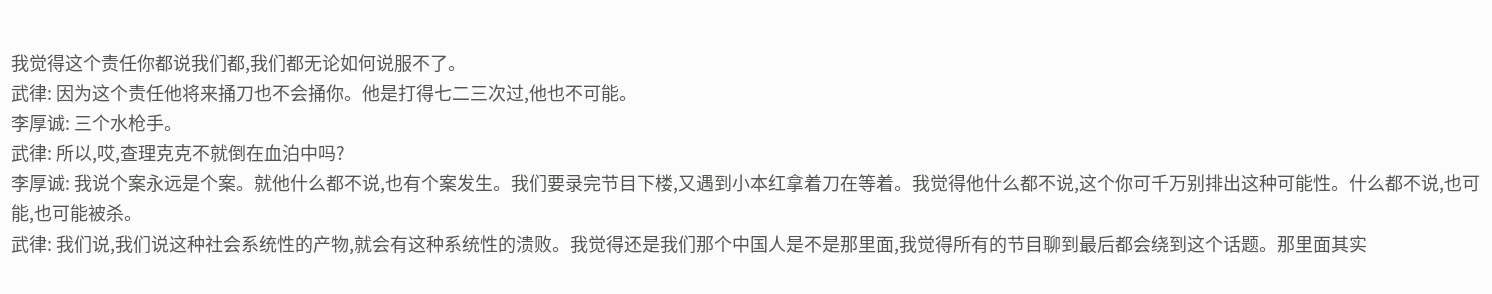我觉得这个责任你都说我们都,我们都无论如何说服不了。
武律: 因为这个责任他将来捅刀也不会捅你。他是打得七二三次过,他也不可能。
李厚诚: 三个水枪手。
武律: 所以,哎,查理克克不就倒在血泊中吗?
李厚诚: 我说个案永远是个案。就他什么都不说,也有个案发生。我们要录完节目下楼,又遇到小本红拿着刀在等着。我觉得他什么都不说,这个你可千万别排出这种可能性。什么都不说,也可能,也可能被杀。
武律: 我们说,我们说这种社会系统性的产物,就会有这种系统性的溃败。我觉得还是我们那个中国人是不是那里面,我觉得所有的节目聊到最后都会绕到这个话题。那里面其实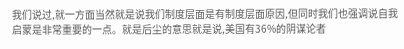我们说过,就一方面当然就是说我们制度层面是有制度层面原因,但同时我们也强调说自我启蒙是非常重要的一点。就是后尘的意思就是说,美国有36%的阴谋论者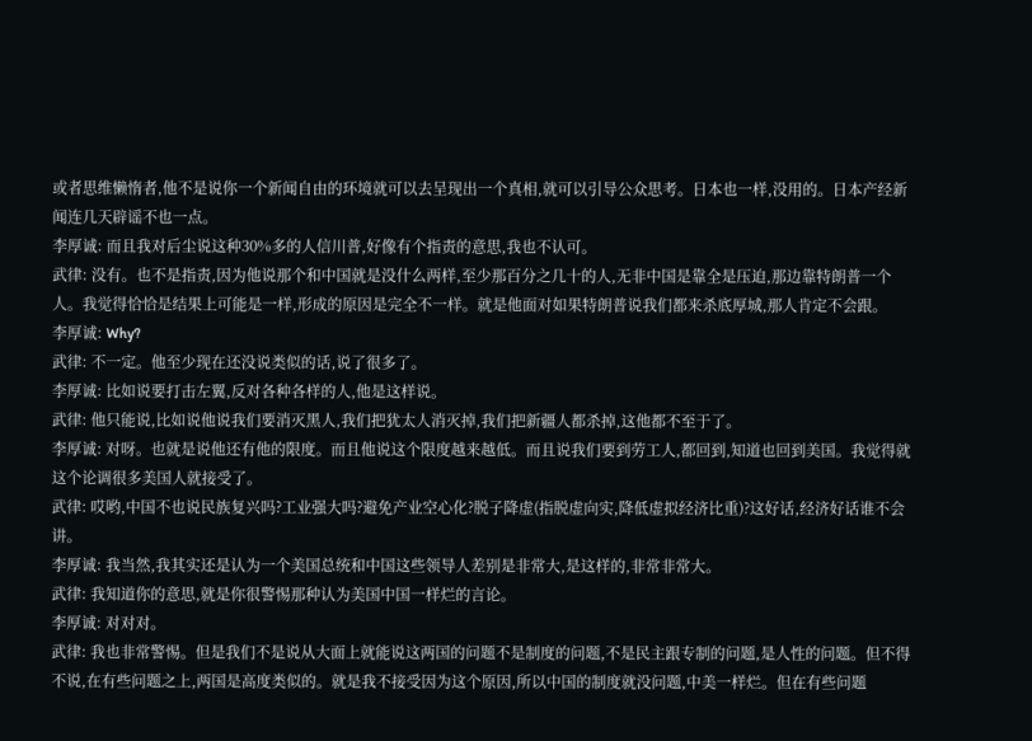或者思维懒惰者,他不是说你一个新闻自由的环境就可以去呈现出一个真相,就可以引导公众思考。日本也一样,没用的。日本产经新闻连几天辟谣不也一点。
李厚诚: 而且我对后尘说这种30%多的人信川普,好像有个指责的意思,我也不认可。
武律: 没有。也不是指责,因为他说那个和中国就是没什么两样,至少那百分之几十的人,无非中国是靠全是压迫,那边靠特朗普一个人。我觉得恰恰是结果上可能是一样,形成的原因是完全不一样。就是他面对如果特朗普说我们都来杀底厚城,那人肯定不会跟。
李厚诚: Why?
武律: 不一定。他至少现在还没说类似的话,说了很多了。
李厚诚: 比如说要打击左翼,反对各种各样的人,他是这样说。
武律: 他只能说,比如说他说我们要消灭黑人,我们把犹太人消灭掉,我们把新疆人都杀掉,这他都不至于了。
李厚诚: 对呀。也就是说他还有他的限度。而且他说这个限度越来越低。而且说我们要到劳工人,都回到,知道也回到美国。我觉得就这个论调很多美国人就接受了。
武律: 哎哟,中国不也说民族复兴吗?工业强大吗?避免产业空心化?脱子降虚(指脱虚向实,降低虚拟经济比重)?这好话,经济好话谁不会讲。
李厚诚: 我当然,我其实还是认为一个美国总统和中国这些领导人差别是非常大,是这样的,非常非常大。
武律: 我知道你的意思,就是你很警惕那种认为美国中国一样烂的言论。
李厚诚: 对对对。
武律: 我也非常警惕。但是我们不是说从大面上就能说这两国的问题不是制度的问题,不是民主跟专制的问题,是人性的问题。但不得不说,在有些问题之上,两国是高度类似的。就是我不接受因为这个原因,所以中国的制度就没问题,中美一样烂。但在有些问题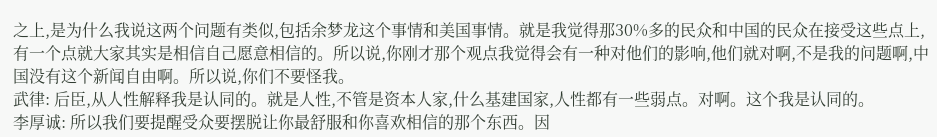之上,是为什么我说这两个问题有类似,包括余梦龙这个事情和美国事情。就是我觉得那30%多的民众和中国的民众在接受这些点上,有一个点就大家其实是相信自己愿意相信的。所以说,你刚才那个观点我觉得会有一种对他们的影响,他们就对啊,不是我的问题啊,中国没有这个新闻自由啊。所以说,你们不要怪我。
武律: 后臣,从人性解释我是认同的。就是人性,不管是资本人家,什么基建国家,人性都有一些弱点。对啊。这个我是认同的。
李厚诚: 所以我们要提醒受众要摆脱让你最舒服和你喜欢相信的那个东西。因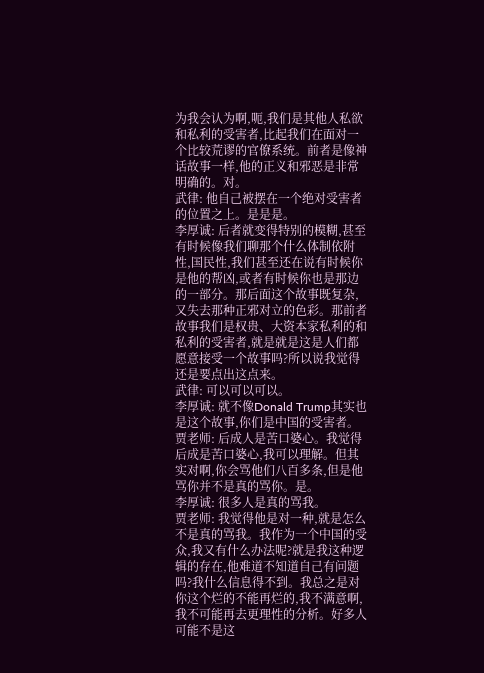为我会认为啊,呃,我们是其他人私欲和私利的受害者,比起我们在面对一个比较荒谬的官僚系统。前者是像神话故事一样,他的正义和邪恶是非常明确的。对。
武律: 他自己被摆在一个绝对受害者的位置之上。是是是。
李厚诚: 后者就变得特别的模糊,甚至有时候像我们聊那个什么体制依附性,国民性,我们甚至还在说有时候你是他的帮凶,或者有时候你也是那边的一部分。那后面这个故事既复杂,又失去那种正邪对立的色彩。那前者故事我们是权贵、大资本家私利的和私利的受害者,就是就是这是人们都愿意接受一个故事吗?所以说我觉得还是要点出这点来。
武律: 可以可以可以。
李厚诚: 就不像Donald Trump其实也是这个故事,你们是中国的受害者。
贾老师: 后成人是苦口婆心。我觉得后成是苦口婆心,我可以理解。但其实对啊,你会骂他们八百多条,但是他骂你并不是真的骂你。是。
李厚诚: 很多人是真的骂我。
贾老师: 我觉得他是对一种,就是怎么不是真的骂我。我作为一个中国的受众,我又有什么办法呢?就是我这种逻辑的存在,他难道不知道自己有问题吗?我什么信息得不到。我总之是对你这个烂的不能再烂的,我不满意啊,我不可能再去更理性的分析。好多人可能不是这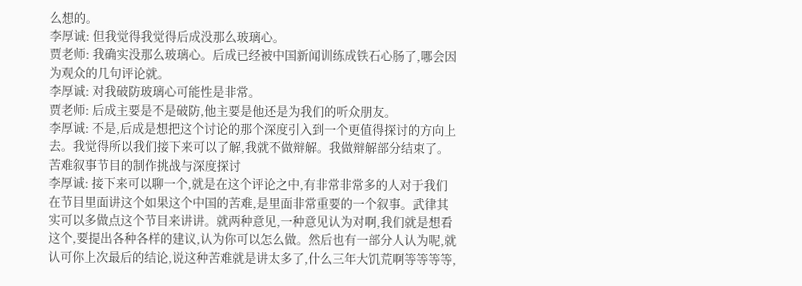么想的。
李厚诚: 但我觉得我觉得后成没那么玻璃心。
贾老师: 我确实没那么玻璃心。后成已经被中国新闻训练成铁石心肠了,哪会因为观众的几句评论就。
李厚诚: 对我破防玻璃心可能性是非常。
贾老师: 后成主要是不是破防,他主要是他还是为我们的听众朋友。
李厚诚: 不是,后成是想把这个讨论的那个深度引入到一个更值得探讨的方向上去。我觉得所以我们接下来可以了解,我就不做辩解。我做辩解部分结束了。
苦难叙事节目的制作挑战与深度探讨
李厚诚: 接下来可以聊一个,就是在这个评论之中,有非常非常多的人对于我们在节目里面讲这个如果这个中国的苦难,是里面非常重要的一个叙事。武律其实可以多做点这个节目来讲讲。就两种意见,一种意见认为对啊,我们就是想看这个,要提出各种各样的建议,认为你可以怎么做。然后也有一部分人认为呢,就认可你上次最后的结论,说这种苦难就是讲太多了,什么三年大饥荒啊等等等等,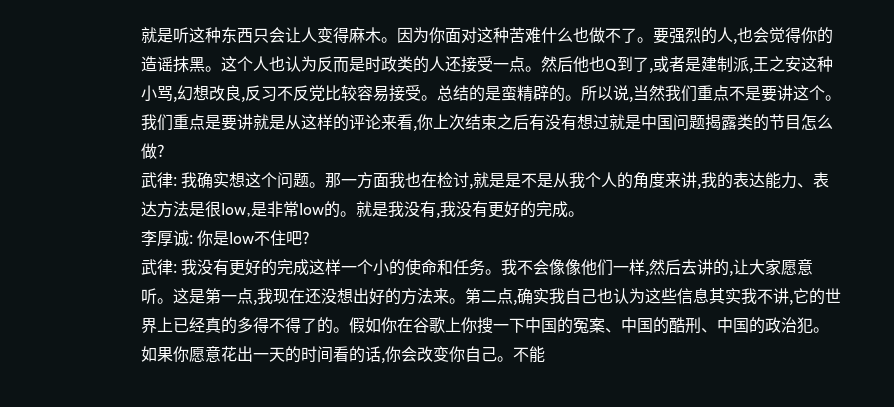就是听这种东西只会让人变得麻木。因为你面对这种苦难什么也做不了。要强烈的人,也会觉得你的造谣抹黑。这个人也认为反而是时政类的人还接受一点。然后他也Q到了,或者是建制派,王之安这种小骂,幻想改良,反习不反党比较容易接受。总结的是蛮精辟的。所以说,当然我们重点不是要讲这个。我们重点是要讲就是从这样的评论来看,你上次结束之后有没有想过就是中国问题揭露类的节目怎么做?
武律: 我确实想这个问题。那一方面我也在检讨,就是是不是从我个人的角度来讲,我的表达能力、表达方法是很low,是非常low的。就是我没有,我没有更好的完成。
李厚诚: 你是low不住吧?
武律: 我没有更好的完成这样一个小的使命和任务。我不会像像他们一样,然后去讲的,让大家愿意听。这是第一点,我现在还没想出好的方法来。第二点,确实我自己也认为这些信息其实我不讲,它的世界上已经真的多得不得了的。假如你在谷歌上你搜一下中国的冤案、中国的酷刑、中国的政治犯。如果你愿意花出一天的时间看的话,你会改变你自己。不能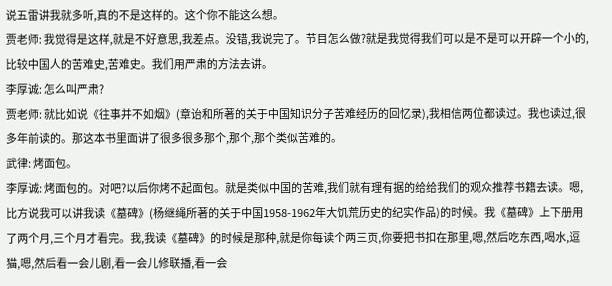说五雷讲我就多听,真的不是这样的。这个你不能这么想。
贾老师: 我觉得是这样,就是不好意思,我差点。没错,我说完了。节目怎么做?就是我觉得我们可以是不是可以开辟一个小的,比较中国人的苦难史,苦难史。我们用严肃的方法去讲。
李厚诚: 怎么叫严肃?
贾老师: 就比如说《往事并不如烟》(章诒和所著的关于中国知识分子苦难经历的回忆录),我相信两位都读过。我也读过,很多年前读的。那这本书里面讲了很多很多那个,那个,那个类似苦难的。
武律: 烤面包。
李厚诚: 烤面包的。对吧?以后你烤不起面包。就是类似中国的苦难,我们就有理有据的给给我们的观众推荐书籍去读。嗯,比方说我可以讲我读《墓碑》(杨继绳所著的关于中国1958-1962年大饥荒历史的纪实作品)的时候。我《墓碑》上下册用了两个月,三个月才看完。我,我读《墓碑》的时候是那种,就是你每读个两三页,你要把书扣在那里,嗯,然后吃东西,喝水,逗猫,嗯,然后看一会儿剧,看一会儿修联播,看一会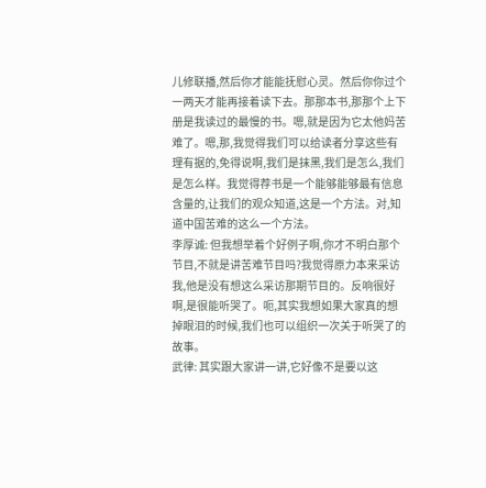儿修联播,然后你才能能抚慰心灵。然后你你过个一两天才能再接着读下去。那那本书,那那个上下册是我读过的最慢的书。嗯,就是因为它太他妈苦难了。嗯,那,我觉得我们可以给读者分享这些有理有据的,免得说啊,我们是抹黑,我们是怎么,我们是怎么样。我觉得荐书是一个能够能够最有信息含量的,让我们的观众知道,这是一个方法。对,知道中国苦难的这么一个方法。
李厚诚: 但我想举着个好例子啊,你才不明白那个节目,不就是讲苦难节目吗?我觉得原力本来采访我,他是没有想这么采访那期节目的。反响很好啊,是很能听哭了。呃,其实我想如果大家真的想掉眼泪的时候,我们也可以组织一次关于听哭了的故事。
武律: 其实跟大家讲一讲,它好像不是要以这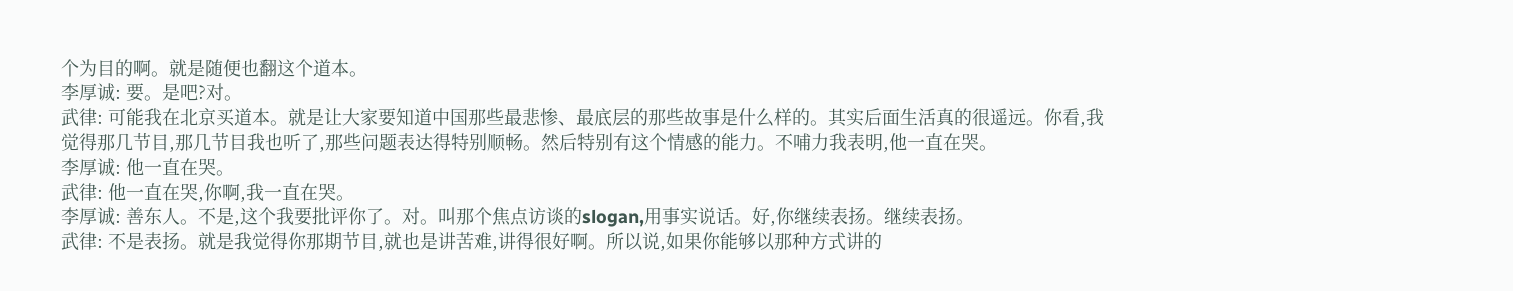个为目的啊。就是随便也翻这个道本。
李厚诚: 要。是吧?对。
武律: 可能我在北京买道本。就是让大家要知道中国那些最悲惨、最底层的那些故事是什么样的。其实后面生活真的很遥远。你看,我觉得那几节目,那几节目我也听了,那些问题表达得特别顺畅。然后特别有这个情感的能力。不哺力我表明,他一直在哭。
李厚诚: 他一直在哭。
武律: 他一直在哭,你啊,我一直在哭。
李厚诚: 善东人。不是,这个我要批评你了。对。叫那个焦点访谈的slogan,用事实说话。好,你继续表扬。继续表扬。
武律: 不是表扬。就是我觉得你那期节目,就也是讲苦难,讲得很好啊。所以说,如果你能够以那种方式讲的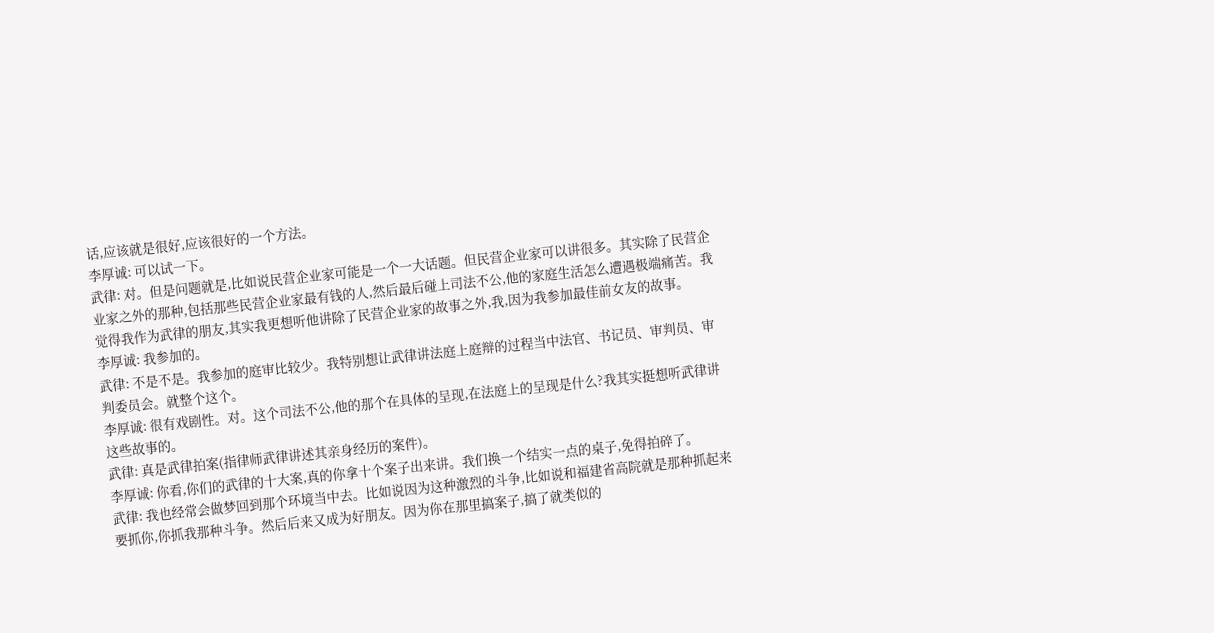话,应该就是很好,应该很好的一个方法。
李厚诚: 可以试一下。
武律: 对。但是问题就是,比如说民营企业家可能是一个一大话题。但民营企业家可以讲很多。其实除了民营企业家之外的那种,包括那些民营企业家最有钱的人,然后最后碰上司法不公,他的家庭生活怎么遭遇极端痛苦。我觉得我作为武律的朋友,其实我更想听他讲除了民营企业家的故事之外,我,因为我参加最佳前女友的故事。
李厚诚: 我参加的。
武律: 不是不是。我参加的庭审比较少。我特别想让武律讲法庭上庭辩的过程当中法官、书记员、审判员、审判委员会。就整个这个。
李厚诚: 很有戏剧性。对。这个司法不公,他的那个在具体的呈现,在法庭上的呈现是什么?我其实挺想听武律讲这些故事的。
武律: 真是武律拍案(指律师武律讲述其亲身经历的案件)。
李厚诚: 你看,你们的武律的十大案,真的你拿十个案子出来讲。我们换一个结实一点的桌子,免得拍碎了。
武律: 我也经常会做梦回到那个环境当中去。比如说因为这种激烈的斗争,比如说和福建省高院就是那种抓起来要抓你,你抓我那种斗争。然后后来又成为好朋友。因为你在那里搞案子,搞了就类似的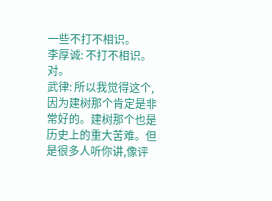一些不打不相识。
李厚诚: 不打不相识。对。
武律: 所以我觉得这个,因为建树那个肯定是非常好的。建树那个也是历史上的重大苦难。但是很多人听你讲,像评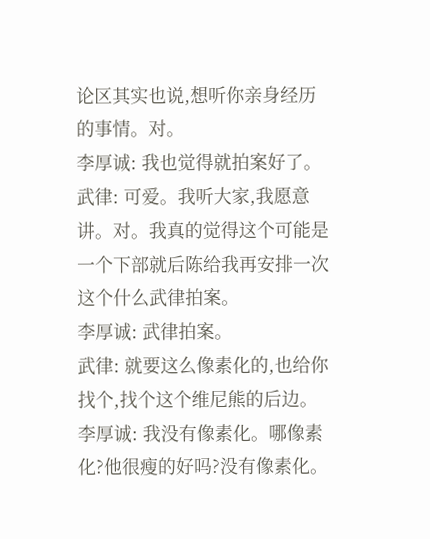论区其实也说,想听你亲身经历的事情。对。
李厚诚: 我也觉得就拍案好了。
武律: 可爱。我听大家,我愿意讲。对。我真的觉得这个可能是一个下部就后陈给我再安排一次这个什么武律拍案。
李厚诚: 武律拍案。
武律: 就要这么像素化的,也给你找个,找个这个维尼熊的后边。
李厚诚: 我没有像素化。哪像素化?他很瘦的好吗?没有像素化。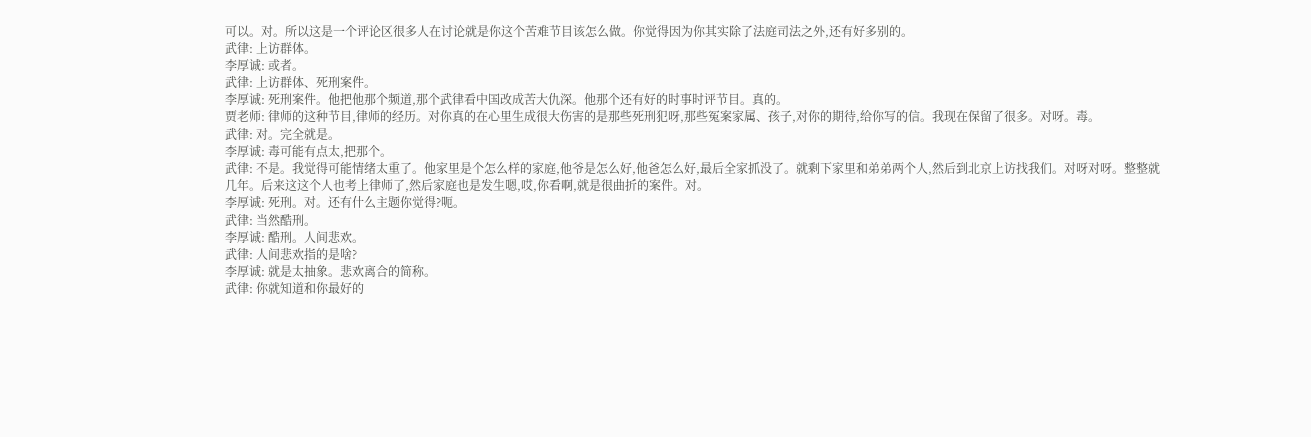可以。对。所以这是一个评论区很多人在讨论就是你这个苦难节目该怎么做。你觉得因为你其实除了法庭司法之外,还有好多别的。
武律: 上访群体。
李厚诚: 或者。
武律: 上访群体、死刑案件。
李厚诚: 死刑案件。他把他那个频道,那个武律看中国改成苦大仇深。他那个还有好的时事时评节目。真的。
贾老师: 律师的这种节目,律师的经历。对你真的在心里生成很大伤害的是那些死刑犯呀,那些冤案家属、孩子,对你的期待,给你写的信。我现在保留了很多。对呀。毒。
武律: 对。完全就是。
李厚诚: 毒可能有点太,把那个。
武律: 不是。我觉得可能情绪太重了。他家里是个怎么样的家庭,他爷是怎么好,他爸怎么好,最后全家抓没了。就剩下家里和弟弟两个人,然后到北京上访找我们。对呀对呀。整整就几年。后来这这个人也考上律师了,然后家庭也是发生嗯,哎,你看啊,就是很曲折的案件。对。
李厚诚: 死刑。对。还有什么主题你觉得?呃。
武律: 当然酷刑。
李厚诚: 酷刑。人间悲欢。
武律: 人间悲欢指的是啥?
李厚诚: 就是太抽象。悲欢离合的简称。
武律: 你就知道和你最好的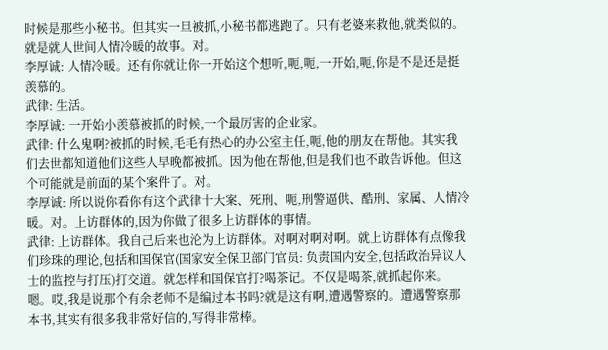时候是那些小秘书。但其实一旦被抓,小秘书都逃跑了。只有老婆来救他,就类似的。就是就人世间人情冷暖的故事。对。
李厚诚: 人情冷暖。还有你就让你一开始这个想听,呃,呃,一开始,呃,你是不是还是挺羡慕的。
武律: 生活。
李厚诚: 一开始小羡慕被抓的时候,一个最厉害的企业家。
武律: 什么鬼啊?被抓的时候,毛毛有热心的办公室主任,呃,他的朋友在帮他。其实我们去世都知道他们这些人早晚都被抓。因为他在帮他,但是我们也不敢告诉他。但这个可能就是前面的某个案件了。对。
李厚诚: 所以说你看你有这个武律十大案、死刑、呃,刑警逼供、酷刑、家属、人情冷暖。对。上访群体的,因为你做了很多上访群体的事情。
武律: 上访群体。我自己后来也沦为上访群体。对啊对啊对啊。就上访群体有点像我们珍珠的理论,包括和国保官(国家安全保卫部门官员: 负责国内安全,包括政治异议人士的监控与打压)打交道。就怎样和国保官打?喝茶记。不仅是喝茶,就抓起你来。嗯。哎,我是说那个有余老师不是编过本书吗?就是这有啊,遭遇警察的。遭遇警察那本书,其实有很多我非常好信的,写得非常棒。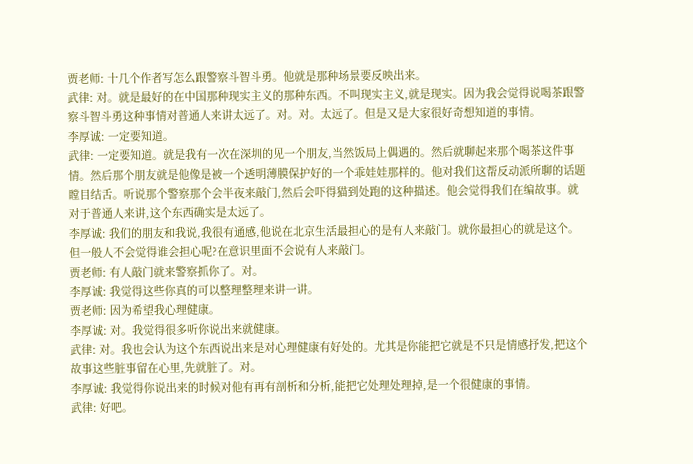贾老师: 十几个作者写怎么跟警察斗智斗勇。他就是那种场景要反映出来。
武律: 对。就是最好的在中国那种现实主义的那种东西。不叫现实主义,就是现实。因为我会觉得说喝茶跟警察斗智斗勇这种事情对普通人来讲太远了。对。对。太远了。但是又是大家很好奇想知道的事情。
李厚诚: 一定要知道。
武律: 一定要知道。就是我有一次在深圳的见一个朋友,当然饭局上偶遇的。然后就聊起来那个喝茶这件事情。然后那个朋友就是他像是被一个透明薄膜保护好的一个乖娃娃那样的。他对我们这帮反动派所聊的话题瞠目结舌。听说那个警察那个会半夜来敲门,然后会吓得猫到处跑的这种描述。他会觉得我们在编故事。就对于普通人来讲,这个东西确实是太远了。
李厚诚: 我们的朋友和我说,我很有通感,他说在北京生活最担心的是有人来敲门。就你最担心的就是这个。但一般人不会觉得谁会担心呢?在意识里面不会说有人来敲门。
贾老师: 有人敲门就来警察抓你了。对。
李厚诚: 我觉得这些你真的可以整理整理来讲一讲。
贾老师: 因为希望我心理健康。
李厚诚: 对。我觉得很多听你说出来就健康。
武律: 对。我也会认为这个东西说出来是对心理健康有好处的。尤其是你能把它就是不只是情感抒发,把这个故事这些脏事留在心里,先就脏了。对。
李厚诚: 我觉得你说出来的时候对他有再有剖析和分析,能把它处理处理掉,是一个很健康的事情。
武律: 好吧。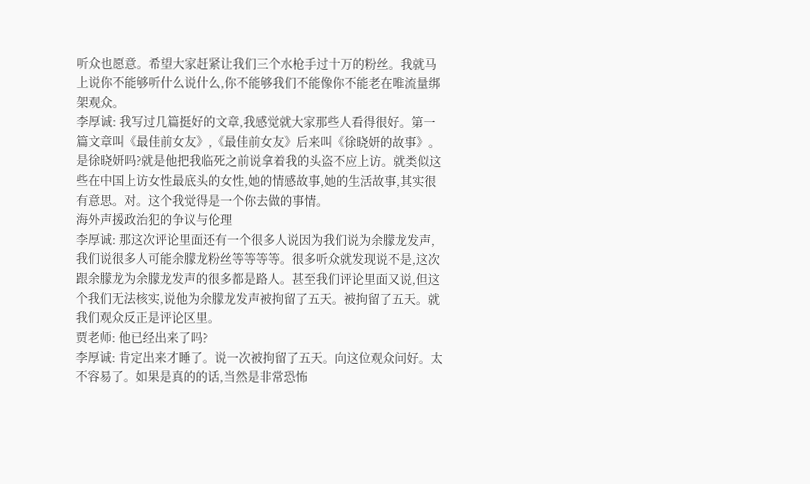听众也愿意。希望大家赶紧让我们三个水枪手过十万的粉丝。我就马上说你不能够听什么说什么,你不能够我们不能像你不能老在唯流量绑架观众。
李厚诚: 我写过几篇挺好的文章,我感觉就大家那些人看得很好。第一篇文章叫《最佳前女友》,《最佳前女友》后来叫《徐晓妍的故事》。是徐晓妍吗?就是他把我临死之前说拿着我的头盗不应上访。就类似这些在中国上访女性最底头的女性,她的情感故事,她的生活故事,其实很有意思。对。这个我觉得是一个你去做的事情。
海外声援政治犯的争议与伦理
李厚诚: 那这次评论里面还有一个很多人说因为我们说为余朦龙发声,我们说很多人可能余朦龙粉丝等等等等。很多听众就发现说不是,这次跟余朦龙为余朦龙发声的很多都是路人。甚至我们评论里面又说,但这个我们无法核实,说他为余朦龙发声被拘留了五天。被拘留了五天。就我们观众反正是评论区里。
贾老师: 他已经出来了吗?
李厚诚: 肯定出来才睡了。说一次被拘留了五天。向这位观众问好。太不容易了。如果是真的的话,当然是非常恐怖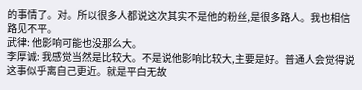的事情了。对。所以很多人都说这次其实不是他的粉丝,是很多路人。我也相信路见不平。
武律: 他影响可能也没那么大。
李厚诚: 我感觉当然是比较大。不是说他影响比较大,主要是好。普通人会觉得说这事似乎离自己更近。就是平白无故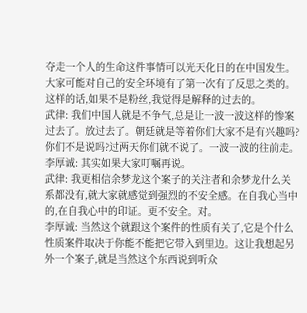夺走一个人的生命这件事情可以光天化日的在中国发生。大家可能对自己的安全环境有了第一次有了反思之类的。这样的话,如果不是粉丝,我觉得是解释的过去的。
武律: 我们中国人就是不争气,总是让一波一波这样的惨案过去了。放过去了。朝廷就是等着你们大家不是有兴趣吗?你们不是说吗?过两天你们就不说了。一波一波的往前走。
李厚诚: 其实如果大家叮嘱再说。
武律: 我更相信余梦龙这个案子的关注者和余梦龙什么关系都没有,就大家就感觉到强烈的不安全感。在自我心当中的,在自我心中的印证。更不安全。对。
李厚诚: 当然这个就跟这个案件的性质有关了,它是个什么性质案件取决于你能不能把它带入到里边。这让我想起另外一个案子,就是当然这个东西说到听众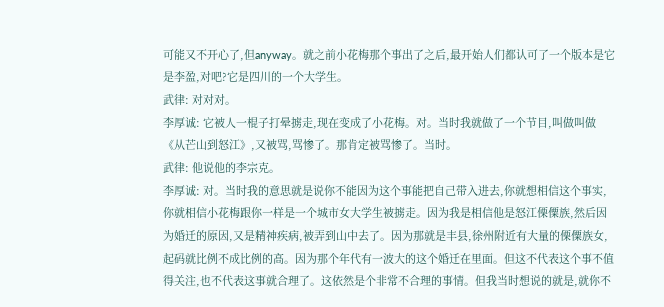可能又不开心了,但anyway。就之前小花梅那个事出了之后,最开始人们都认可了一个版本是它是李盈,对吧?它是四川的一个大学生。
武律: 对对对。
李厚诚: 它被人一棍子打晕掳走,现在变成了小花梅。对。当时我就做了一个节目,叫做叫做《从芒山到怒江》,又被骂,骂惨了。那肯定被骂惨了。当时。
武律: 他说他的李宗克。
李厚诚: 对。当时我的意思就是说你不能因为这个事能把自己带入进去,你就想相信这个事实,你就相信小花梅跟你一样是一个城市女大学生被掳走。因为我是相信他是怒江傈僳族,然后因为婚迁的原因,又是精神疾病,被弄到山中去了。因为那就是丰县,徐州附近有大量的傈僳族女,起码就比例不成比例的高。因为那个年代有一波大的这个婚迁在里面。但这不代表这个事不值得关注,也不代表这事就合理了。这依然是个非常不合理的事情。但我当时想说的就是,就你不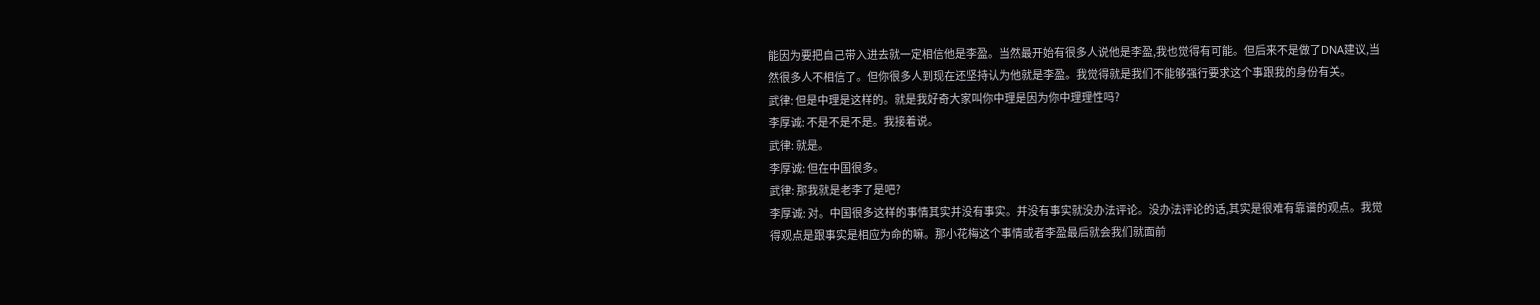能因为要把自己带入进去就一定相信他是李盈。当然最开始有很多人说他是李盈,我也觉得有可能。但后来不是做了DNA建议,当然很多人不相信了。但你很多人到现在还坚持认为他就是李盈。我觉得就是我们不能够强行要求这个事跟我的身份有关。
武律: 但是中理是这样的。就是我好奇大家叫你中理是因为你中理理性吗?
李厚诚: 不是不是不是。我接着说。
武律: 就是。
李厚诚: 但在中国很多。
武律: 那我就是老李了是吧?
李厚诚: 对。中国很多这样的事情其实并没有事实。并没有事实就没办法评论。没办法评论的话,其实是很难有靠谱的观点。我觉得观点是跟事实是相应为命的嘛。那小花梅这个事情或者李盈最后就会我们就面前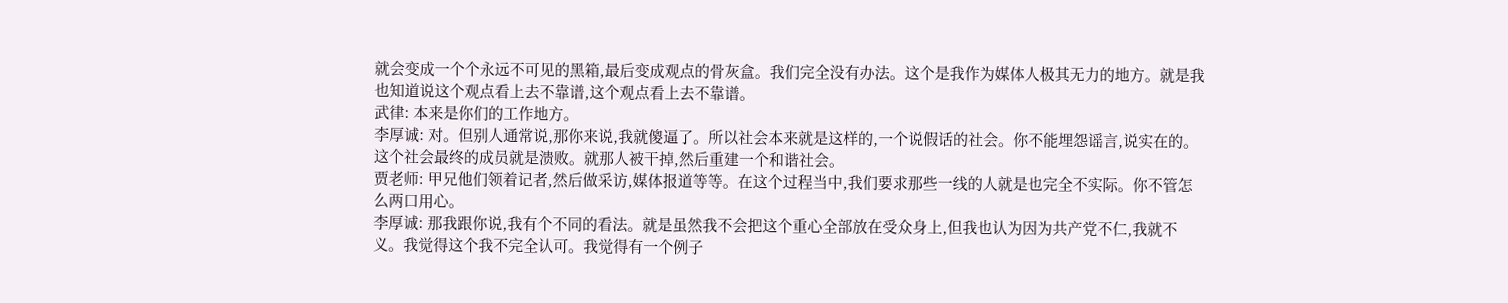就会变成一个个永远不可见的黑箱,最后变成观点的骨灰盒。我们完全没有办法。这个是我作为媒体人极其无力的地方。就是我也知道说这个观点看上去不靠谱,这个观点看上去不靠谱。
武律: 本来是你们的工作地方。
李厚诚: 对。但别人通常说,那你来说,我就傻逼了。所以社会本来就是这样的,一个说假话的社会。你不能埋怨谣言,说实在的。这个社会最终的成员就是溃败。就那人被干掉,然后重建一个和谐社会。
贾老师: 甲兄他们领着记者,然后做采访,媒体报道等等。在这个过程当中,我们要求那些一线的人就是也完全不实际。你不管怎么两口用心。
李厚诚: 那我跟你说,我有个不同的看法。就是虽然我不会把这个重心全部放在受众身上,但我也认为因为共产党不仁,我就不义。我觉得这个我不完全认可。我觉得有一个例子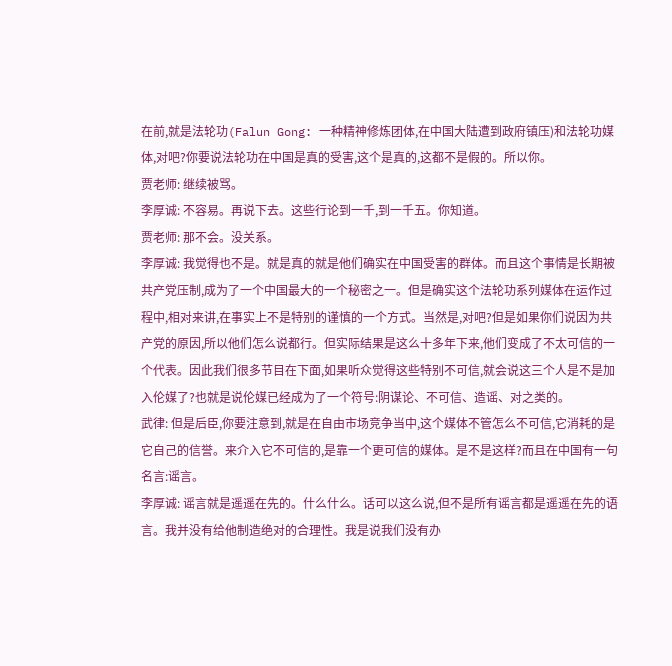在前,就是法轮功(Falun Gong: 一种精神修炼团体,在中国大陆遭到政府镇压)和法轮功媒体,对吧?你要说法轮功在中国是真的受害,这个是真的,这都不是假的。所以你。
贾老师: 继续被骂。
李厚诚: 不容易。再说下去。这些行论到一千,到一千五。你知道。
贾老师: 那不会。没关系。
李厚诚: 我觉得也不是。就是真的就是他们确实在中国受害的群体。而且这个事情是长期被共产党压制,成为了一个中国最大的一个秘密之一。但是确实这个法轮功系列媒体在运作过程中,相对来讲,在事实上不是特别的谨慎的一个方式。当然是,对吧?但是如果你们说因为共产党的原因,所以他们怎么说都行。但实际结果是这么十多年下来,他们变成了不太可信的一个代表。因此我们很多节目在下面,如果听众觉得这些特别不可信,就会说这三个人是不是加入伦媒了?也就是说伦媒已经成为了一个符号:阴谋论、不可信、造谣、对之类的。
武律: 但是后臣,你要注意到,就是在自由市场竞争当中,这个媒体不管怎么不可信,它消耗的是它自己的信誉。来介入它不可信的,是靠一个更可信的媒体。是不是这样?而且在中国有一句名言:谣言。
李厚诚: 谣言就是遥遥在先的。什么什么。话可以这么说,但不是所有谣言都是遥遥在先的语言。我并没有给他制造绝对的合理性。我是说我们没有办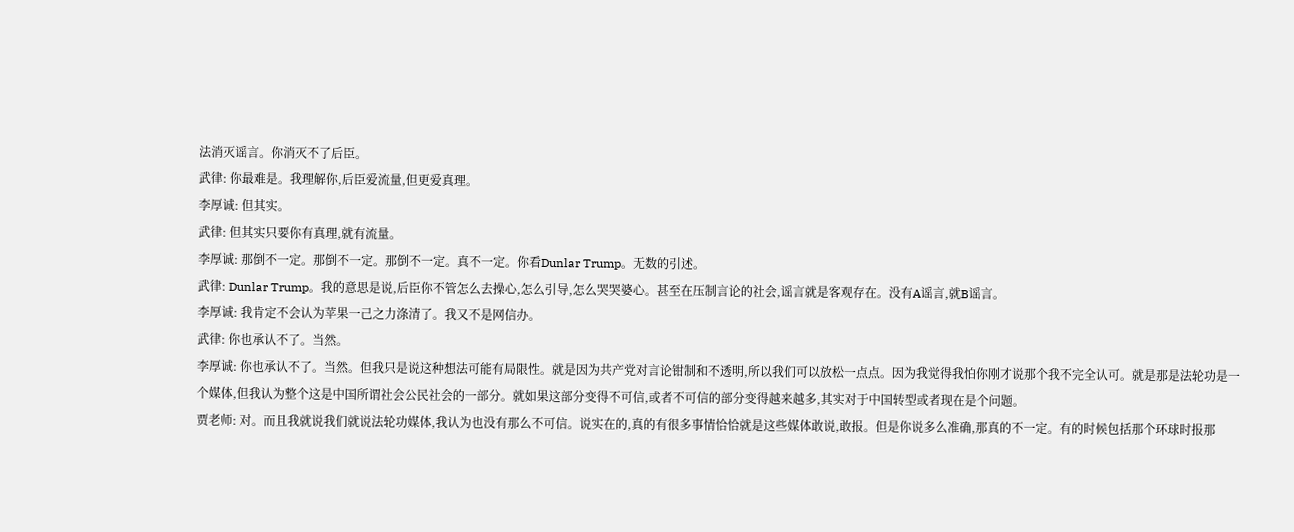法消灭谣言。你消灭不了后臣。
武律: 你最难是。我理解你,后臣爱流量,但更爱真理。
李厚诚: 但其实。
武律: 但其实只要你有真理,就有流量。
李厚诚: 那倒不一定。那倒不一定。那倒不一定。真不一定。你看Dunlar Trump。无数的引述。
武律: Dunlar Trump。我的意思是说,后臣你不管怎么去操心,怎么引导,怎么哭哭婆心。甚至在压制言论的社会,谣言就是客观存在。没有A谣言,就B谣言。
李厚诚: 我肯定不会认为苹果一己之力涤清了。我又不是网信办。
武律: 你也承认不了。当然。
李厚诚: 你也承认不了。当然。但我只是说这种想法可能有局限性。就是因为共产党对言论钳制和不透明,所以我们可以放松一点点。因为我觉得我怕你刚才说那个我不完全认可。就是那是法轮功是一个媒体,但我认为整个这是中国所谓社会公民社会的一部分。就如果这部分变得不可信,或者不可信的部分变得越来越多,其实对于中国转型或者现在是个问题。
贾老师: 对。而且我就说我们就说法轮功媒体,我认为也没有那么不可信。说实在的,真的有很多事情恰恰就是这些媒体敢说,敢报。但是你说多么准确,那真的不一定。有的时候包括那个环球时报那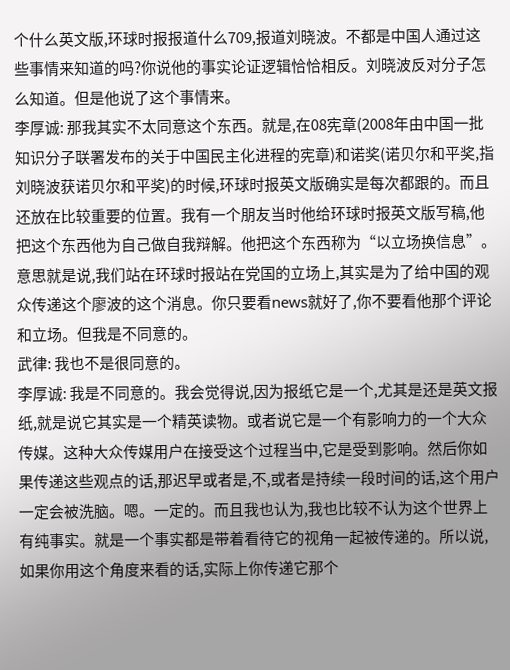个什么英文版,环球时报报道什么709,报道刘晓波。不都是中国人通过这些事情来知道的吗?你说他的事实论证逻辑恰恰相反。刘晓波反对分子怎么知道。但是他说了这个事情来。
李厚诚: 那我其实不太同意这个东西。就是,在08宪章(2008年由中国一批知识分子联署发布的关于中国民主化进程的宪章)和诺奖(诺贝尔和平奖,指刘晓波获诺贝尔和平奖)的时候,环球时报英文版确实是每次都跟的。而且还放在比较重要的位置。我有一个朋友当时他给环球时报英文版写稿,他把这个东西他为自己做自我辩解。他把这个东西称为“以立场换信息”。意思就是说,我们站在环球时报站在党国的立场上,其实是为了给中国的观众传递这个廖波的这个消息。你只要看news就好了,你不要看他那个评论和立场。但我是不同意的。
武律: 我也不是很同意的。
李厚诚: 我是不同意的。我会觉得说,因为报纸它是一个,尤其是还是英文报纸,就是说它其实是一个精英读物。或者说它是一个有影响力的一个大众传媒。这种大众传媒用户在接受这个过程当中,它是受到影响。然后你如果传递这些观点的话,那迟早或者是,不,或者是持续一段时间的话,这个用户一定会被洗脑。嗯。一定的。而且我也认为,我也比较不认为这个世界上有纯事实。就是一个事实都是带着看待它的视角一起被传递的。所以说,如果你用这个角度来看的话,实际上你传递它那个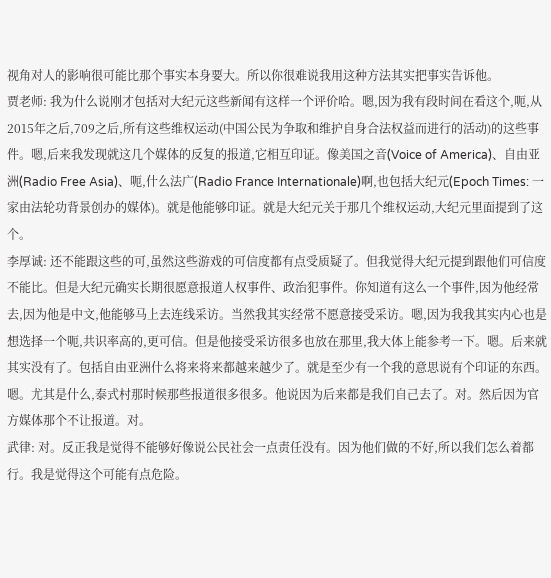视角对人的影响很可能比那个事实本身要大。所以你很难说我用这种方法其实把事实告诉他。
贾老师: 我为什么说刚才包括对大纪元这些新闻有这样一个评价哈。嗯,因为我有段时间在看这个,呃,从2015年之后,709之后,所有这些维权运动(中国公民为争取和维护自身合法权益而进行的活动)的这些事件。嗯,后来我发现就这几个媒体的反复的报道,它相互印证。像美国之音(Voice of America)、自由亚洲(Radio Free Asia)、呃,什么法广(Radio France Internationale)啊,也包括大纪元(Epoch Times: 一家由法轮功背景创办的媒体)。就是他能够印证。就是大纪元关于那几个维权运动,大纪元里面提到了这个。
李厚诚: 还不能跟这些的可,虽然这些游戏的可信度都有点受质疑了。但我觉得大纪元提到跟他们可信度不能比。但是大纪元确实长期很愿意报道人权事件、政治犯事件。你知道有这么一个事件,因为他经常去,因为他是中文,他能够马上去连线采访。当然我其实经常不愿意接受采访。嗯,因为我我其实内心也是想选择一个呃,共识率高的,更可信。但是他接受采访很多也放在那里,我大体上能参考一下。嗯。后来就其实没有了。包括自由亚洲什么将来将来都越来越少了。就是至少有一个我的意思说有个印证的东西。嗯。尤其是什么,泰式村那时候那些报道很多很多。他说因为后来都是我们自己去了。对。然后因为官方媒体那个不让报道。对。
武律: 对。反正我是觉得不能够好像说公民社会一点责任没有。因为他们做的不好,所以我们怎么着都行。我是觉得这个可能有点危险。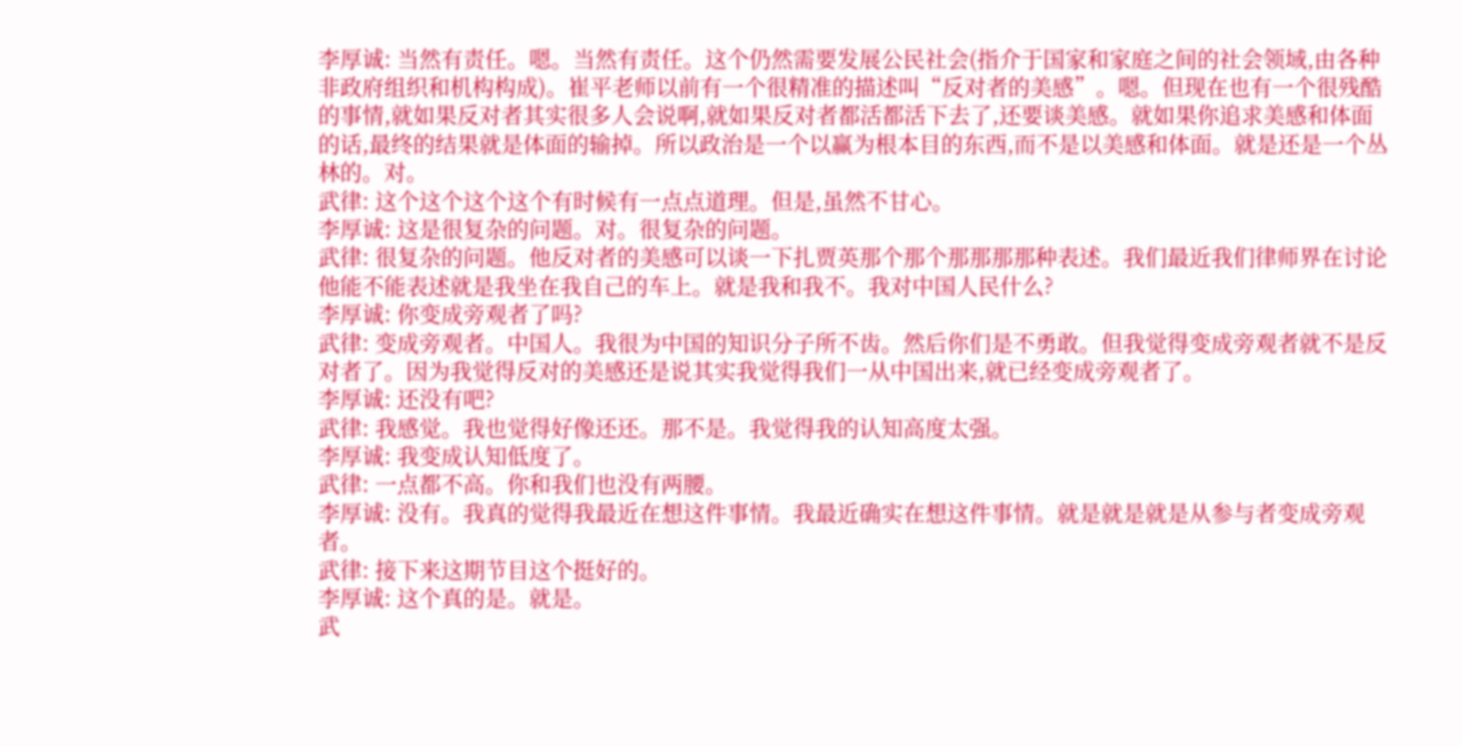李厚诚: 当然有责任。嗯。当然有责任。这个仍然需要发展公民社会(指介于国家和家庭之间的社会领域,由各种非政府组织和机构构成)。崔平老师以前有一个很精准的描述叫“反对者的美感”。嗯。但现在也有一个很残酷的事情,就如果反对者其实很多人会说啊,就如果反对者都活都活下去了,还要谈美感。就如果你追求美感和体面的话,最终的结果就是体面的输掉。所以政治是一个以赢为根本目的东西,而不是以美感和体面。就是还是一个丛林的。对。
武律: 这个这个这个这个有时候有一点点道理。但是,虽然不甘心。
李厚诚: 这是很复杂的问题。对。很复杂的问题。
武律: 很复杂的问题。他反对者的美感可以谈一下扎贾英那个那个那那那那种表述。我们最近我们律师界在讨论他能不能表述就是我坐在我自己的车上。就是我和我不。我对中国人民什么?
李厚诚: 你变成旁观者了吗?
武律: 变成旁观者。中国人。我很为中国的知识分子所不齿。然后你们是不勇敢。但我觉得变成旁观者就不是反对者了。因为我觉得反对的美感还是说其实我觉得我们一从中国出来,就已经变成旁观者了。
李厚诚: 还没有吧?
武律: 我感觉。我也觉得好像还还。那不是。我觉得我的认知高度太强。
李厚诚: 我变成认知低度了。
武律: 一点都不高。你和我们也没有两腰。
李厚诚: 没有。我真的觉得我最近在想这件事情。我最近确实在想这件事情。就是就是就是从参与者变成旁观者。
武律: 接下来这期节目这个挺好的。
李厚诚: 这个真的是。就是。
武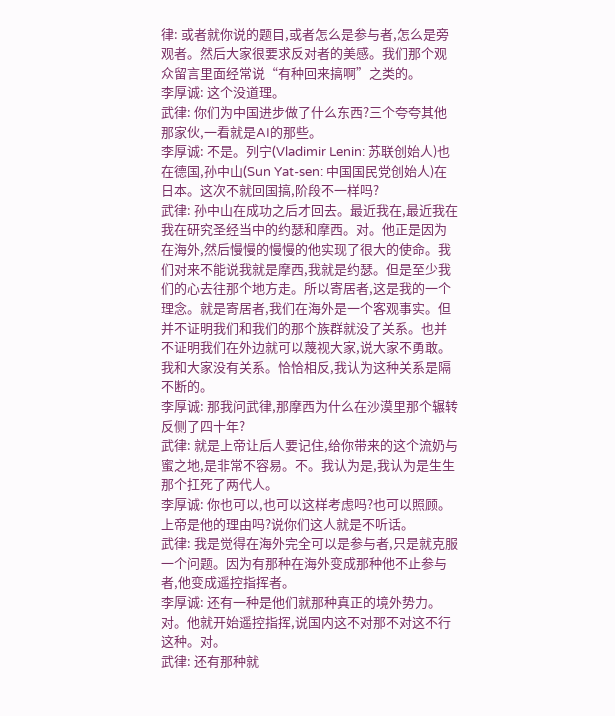律: 或者就你说的题目,或者怎么是参与者,怎么是旁观者。然后大家很要求反对者的美感。我们那个观众留言里面经常说“有种回来搞啊”之类的。
李厚诚: 这个没道理。
武律: 你们为中国进步做了什么东西?三个夸夸其他那家伙,一看就是AI的那些。
李厚诚: 不是。列宁(Vladimir Lenin: 苏联创始人)也在德国,孙中山(Sun Yat-sen: 中国国民党创始人)在日本。这次不就回国搞,阶段不一样吗?
武律: 孙中山在成功之后才回去。最近我在,最近我在我在研究圣经当中的约瑟和摩西。对。他正是因为在海外,然后慢慢的慢慢的他实现了很大的使命。我们对来不能说我就是摩西,我就是约瑟。但是至少我们的心去往那个地方走。所以寄居者,这是我的一个理念。就是寄居者,我们在海外是一个客观事实。但并不证明我们和我们的那个族群就没了关系。也并不证明我们在外边就可以蔑视大家,说大家不勇敢。我和大家没有关系。恰恰相反,我认为这种关系是隔不断的。
李厚诚: 那我问武律,那摩西为什么在沙漠里那个辗转反侧了四十年?
武律: 就是上帝让后人要记住,给你带来的这个流奶与蜜之地,是非常不容易。不。我认为是,我认为是生生那个扛死了两代人。
李厚诚: 你也可以,也可以这样考虑吗?也可以照顾。上帝是他的理由吗?说你们这人就是不听话。
武律: 我是觉得在海外完全可以是参与者,只是就克服一个问题。因为有那种在海外变成那种他不止参与者,他变成遥控指挥者。
李厚诚: 还有一种是他们就那种真正的境外势力。对。他就开始遥控指挥,说国内这不对那不对这不行这种。对。
武律: 还有那种就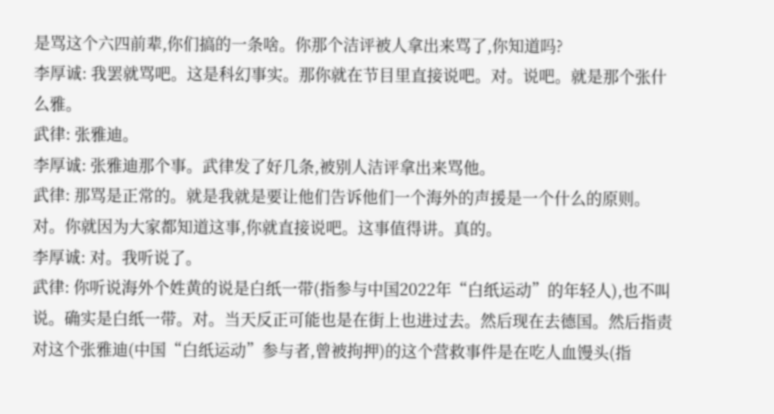是骂这个六四前辈,你们搞的一条啥。你那个洁评被人拿出来骂了,你知道吗?
李厚诚: 我罢就骂吧。这是科幻事实。那你就在节目里直接说吧。对。说吧。就是那个张什么雅。
武律: 张雅迪。
李厚诚: 张雅迪那个事。武律发了好几条,被别人洁评拿出来骂他。
武律: 那骂是正常的。就是我就是要让他们告诉他们一个海外的声援是一个什么的原则。对。你就因为大家都知道这事,你就直接说吧。这事值得讲。真的。
李厚诚: 对。我听说了。
武律: 你听说海外个姓黄的说是白纸一带(指参与中国2022年“白纸运动”的年轻人),也不叫说。确实是白纸一带。对。当天反正可能也是在街上也进过去。然后现在去德国。然后指责对这个张雅迪(中国“白纸运动”参与者,曾被拘押)的这个营救事件是在吃人血馒头(指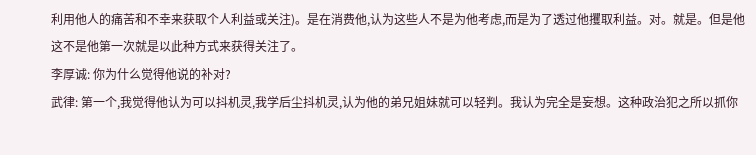利用他人的痛苦和不幸来获取个人利益或关注)。是在消费他,认为这些人不是为他考虑,而是为了透过他攫取利益。对。就是。但是他这不是他第一次就是以此种方式来获得关注了。
李厚诚: 你为什么觉得他说的补对?
武律: 第一个,我觉得他认为可以抖机灵,我学后尘抖机灵,认为他的弟兄姐妹就可以轻判。我认为完全是妄想。这种政治犯之所以抓你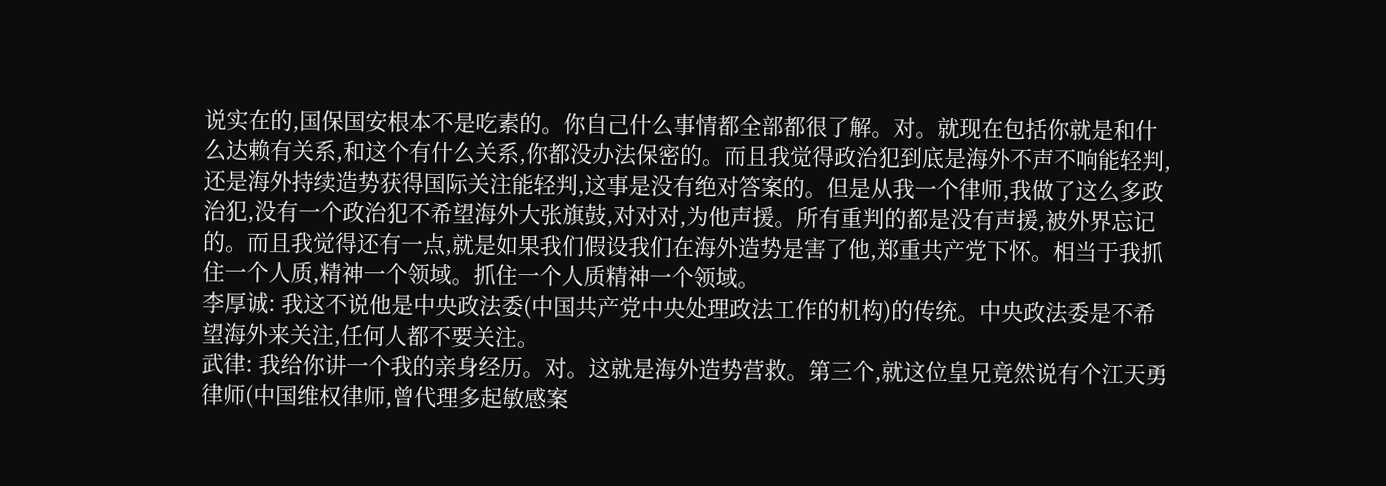说实在的,国保国安根本不是吃素的。你自己什么事情都全部都很了解。对。就现在包括你就是和什么达赖有关系,和这个有什么关系,你都没办法保密的。而且我觉得政治犯到底是海外不声不响能轻判,还是海外持续造势获得国际关注能轻判,这事是没有绝对答案的。但是从我一个律师,我做了这么多政治犯,没有一个政治犯不希望海外大张旗鼓,对对对,为他声援。所有重判的都是没有声援,被外界忘记的。而且我觉得还有一点,就是如果我们假设我们在海外造势是害了他,郑重共产党下怀。相当于我抓住一个人质,精神一个领域。抓住一个人质精神一个领域。
李厚诚: 我这不说他是中央政法委(中国共产党中央处理政法工作的机构)的传统。中央政法委是不希望海外来关注,任何人都不要关注。
武律: 我给你讲一个我的亲身经历。对。这就是海外造势营救。第三个,就这位皇兄竟然说有个江天勇律师(中国维权律师,曾代理多起敏感案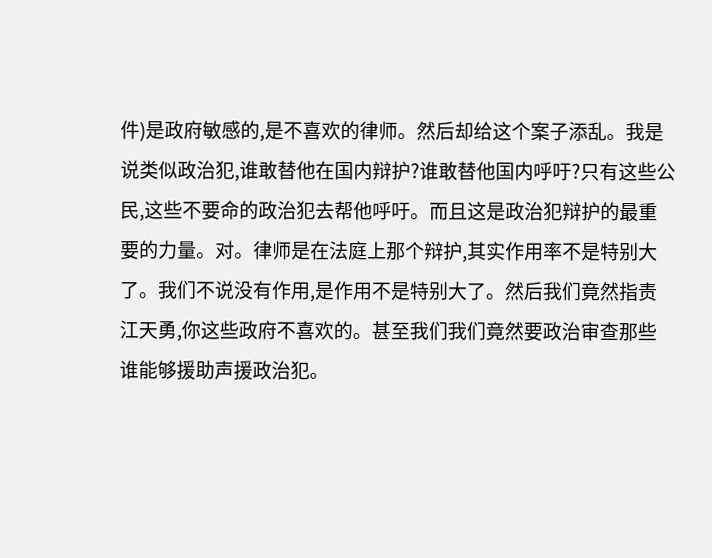件)是政府敏感的,是不喜欢的律师。然后却给这个案子添乱。我是说类似政治犯,谁敢替他在国内辩护?谁敢替他国内呼吁?只有这些公民,这些不要命的政治犯去帮他呼吁。而且这是政治犯辩护的最重要的力量。对。律师是在法庭上那个辩护,其实作用率不是特别大了。我们不说没有作用,是作用不是特别大了。然后我们竟然指责江天勇,你这些政府不喜欢的。甚至我们我们竟然要政治审查那些谁能够援助声援政治犯。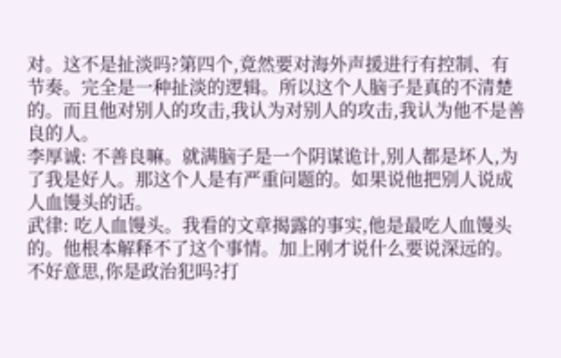对。这不是扯淡吗?第四个,竟然要对海外声援进行有控制、有节奏。完全是一种扯淡的逻辑。所以这个人脑子是真的不清楚的。而且他对别人的攻击,我认为对别人的攻击,我认为他不是善良的人。
李厚诚: 不善良嘛。就满脑子是一个阴谋诡计,别人都是坏人,为了我是好人。那这个人是有严重问题的。如果说他把别人说成人血馒头的话。
武律: 吃人血馒头。我看的文章揭露的事实,他是最吃人血馒头的。他根本解释不了这个事情。加上刚才说什么要说深远的。不好意思,你是政治犯吗?打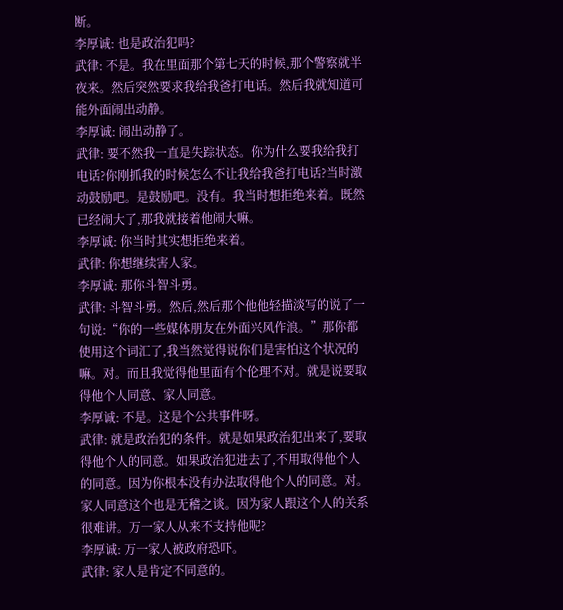断。
李厚诚: 也是政治犯吗?
武律: 不是。我在里面那个第七天的时候,那个警察就半夜来。然后突然要求我给我爸打电话。然后我就知道可能外面闹出动静。
李厚诚: 闹出动静了。
武律: 要不然我一直是失踪状态。你为什么要我给我打电话?你刚抓我的时候怎么不让我给我爸打电话?当时激动鼓励吧。是鼓励吧。没有。我当时想拒绝来着。既然已经闹大了,那我就接着他闹大嘛。
李厚诚: 你当时其实想拒绝来着。
武律: 你想继续害人家。
李厚诚: 那你斗智斗勇。
武律: 斗智斗勇。然后,然后那个他他轻描淡写的说了一句说:“你的一些媒体朋友在外面兴风作浪。”那你都使用这个词汇了,我当然觉得说你们是害怕这个状况的嘛。对。而且我觉得他里面有个伦理不对。就是说要取得他个人同意、家人同意。
李厚诚: 不是。这是个公共事件呀。
武律: 就是政治犯的条件。就是如果政治犯出来了,要取得他个人的同意。如果政治犯进去了,不用取得他个人的同意。因为你根本没有办法取得他个人的同意。对。家人同意这个也是无稽之谈。因为家人跟这个人的关系很难讲。万一家人从来不支持他呢?
李厚诚: 万一家人被政府恐吓。
武律: 家人是肯定不同意的。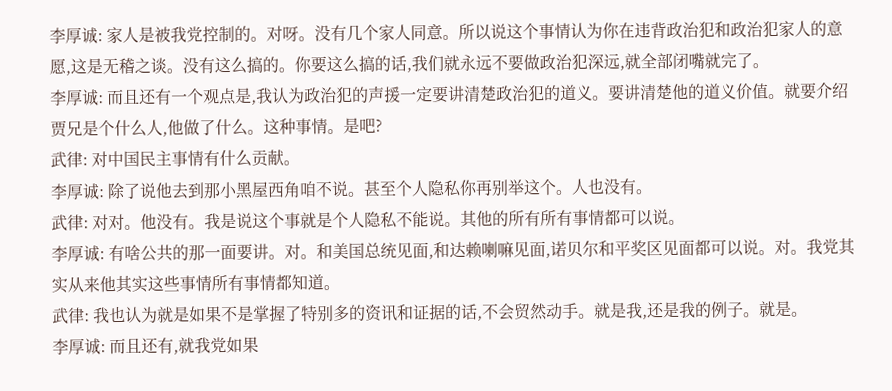李厚诚: 家人是被我党控制的。对呀。没有几个家人同意。所以说这个事情认为你在违背政治犯和政治犯家人的意愿,这是无稽之谈。没有这么搞的。你要这么搞的话,我们就永远不要做政治犯深远,就全部闭嘴就完了。
李厚诚: 而且还有一个观点是,我认为政治犯的声援一定要讲清楚政治犯的道义。要讲清楚他的道义价值。就要介绍贾兄是个什么人,他做了什么。这种事情。是吧?
武律: 对中国民主事情有什么贡献。
李厚诚: 除了说他去到那小黑屋西角咱不说。甚至个人隐私你再别举这个。人也没有。
武律: 对对。他没有。我是说这个事就是个人隐私不能说。其他的所有所有事情都可以说。
李厚诚: 有啥公共的那一面要讲。对。和美国总统见面,和达赖喇嘛见面,诺贝尔和平奖区见面都可以说。对。我党其实从来他其实这些事情所有事情都知道。
武律: 我也认为就是如果不是掌握了特别多的资讯和证据的话,不会贸然动手。就是我,还是我的例子。就是。
李厚诚: 而且还有,就我党如果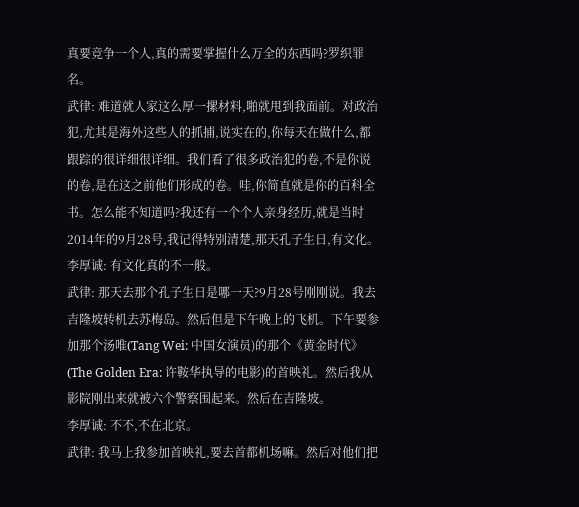真要竞争一个人,真的需要掌握什么万全的东西吗?罗织罪名。
武律: 难道就人家这么厚一摞材料,啪就甩到我面前。对政治犯,尤其是海外这些人的抓捕,说实在的,你每天在做什么,都跟踪的很详细很详细。我们看了很多政治犯的卷,不是你说的卷,是在这之前他们形成的卷。哇,你简直就是你的百科全书。怎么能不知道吗?我还有一个个人亲身经历,就是当时2014年的9月28号,我记得特别清楚,那天孔子生日,有文化。
李厚诚: 有文化真的不一般。
武律: 那天去那个孔子生日是哪一天?9月28号刚刚说。我去吉隆坡转机去苏梅岛。然后但是下午晚上的飞机。下午要参加那个汤唯(Tang Wei: 中国女演员)的那个《黄金时代》(The Golden Era: 许鞍华执导的电影)的首映礼。然后我从影院刚出来就被六个警察围起来。然后在吉隆坡。
李厚诚: 不不,不在北京。
武律: 我马上我参加首映礼,要去首都机场嘛。然后对他们把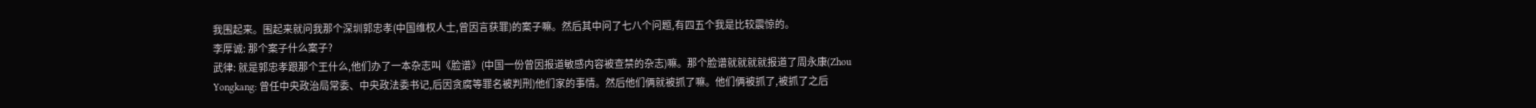我围起来。围起来就问我那个深圳郭忠孝(中国维权人士,曾因言获罪)的案子嘛。然后其中问了七八个问题,有四五个我是比较震惊的。
李厚诚: 那个案子什么案子?
武律: 就是郭忠孝跟那个王什么,他们办了一本杂志叫《脸谱》(中国一份曾因报道敏感内容被查禁的杂志)嘛。那个脸谱就就就就报道了周永康(Zhou Yongkang: 曾任中央政治局常委、中央政法委书记,后因贪腐等罪名被判刑)他们家的事情。然后他们俩就被抓了嘛。他们俩被抓了,被抓了之后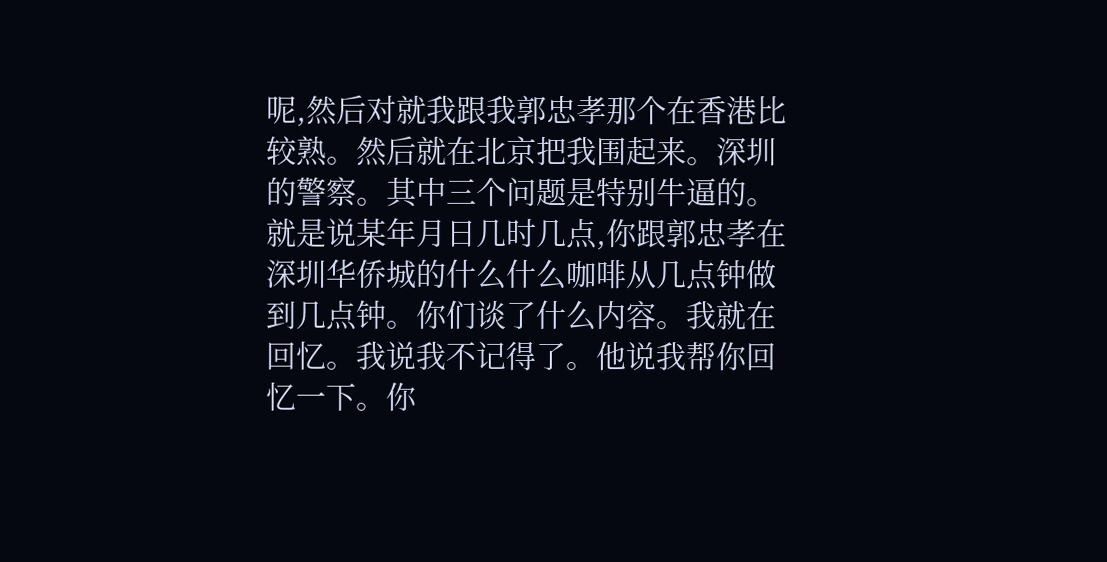呢,然后对就我跟我郭忠孝那个在香港比较熟。然后就在北京把我围起来。深圳的警察。其中三个问题是特别牛逼的。就是说某年月日几时几点,你跟郭忠孝在深圳华侨城的什么什么咖啡从几点钟做到几点钟。你们谈了什么内容。我就在回忆。我说我不记得了。他说我帮你回忆一下。你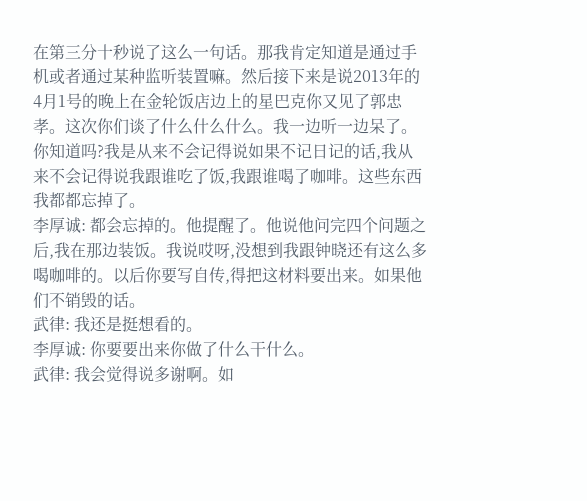在第三分十秒说了这么一句话。那我肯定知道是通过手机或者通过某种监听装置嘛。然后接下来是说2013年的4月1号的晚上在金轮饭店边上的星巴克你又见了郭忠孝。这次你们谈了什么什么什么。我一边听一边呆了。你知道吗?我是从来不会记得说如果不记日记的话,我从来不会记得说我跟谁吃了饭,我跟谁喝了咖啡。这些东西我都都忘掉了。
李厚诚: 都会忘掉的。他提醒了。他说他问完四个问题之后,我在那边装饭。我说哎呀,没想到我跟钟晓还有这么多喝咖啡的。以后你要写自传,得把这材料要出来。如果他们不销毁的话。
武律: 我还是挺想看的。
李厚诚: 你要要出来你做了什么干什么。
武律: 我会觉得说多谢啊。如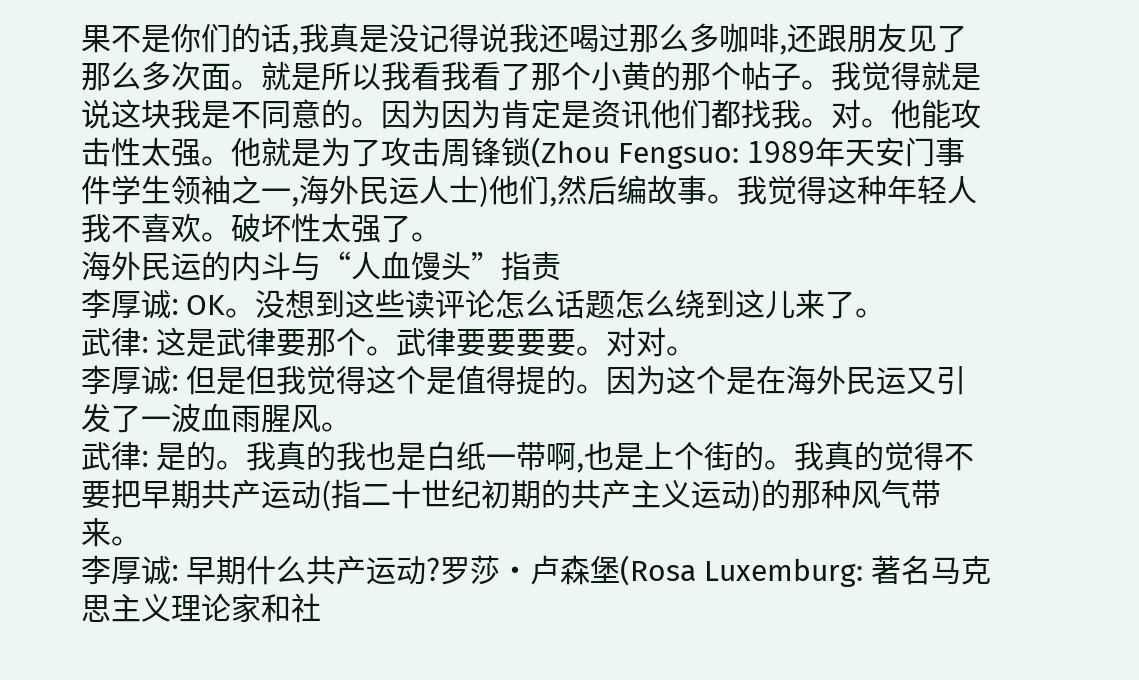果不是你们的话,我真是没记得说我还喝过那么多咖啡,还跟朋友见了那么多次面。就是所以我看我看了那个小黄的那个帖子。我觉得就是说这块我是不同意的。因为因为肯定是资讯他们都找我。对。他能攻击性太强。他就是为了攻击周锋锁(Zhou Fengsuo: 1989年天安门事件学生领袖之一,海外民运人士)他们,然后编故事。我觉得这种年轻人我不喜欢。破坏性太强了。
海外民运的内斗与“人血馒头”指责
李厚诚: OK。没想到这些读评论怎么话题怎么绕到这儿来了。
武律: 这是武律要那个。武律要要要要。对对。
李厚诚: 但是但我觉得这个是值得提的。因为这个是在海外民运又引发了一波血雨腥风。
武律: 是的。我真的我也是白纸一带啊,也是上个街的。我真的觉得不要把早期共产运动(指二十世纪初期的共产主义运动)的那种风气带来。
李厚诚: 早期什么共产运动?罗莎·卢森堡(Rosa Luxemburg: 著名马克思主义理论家和社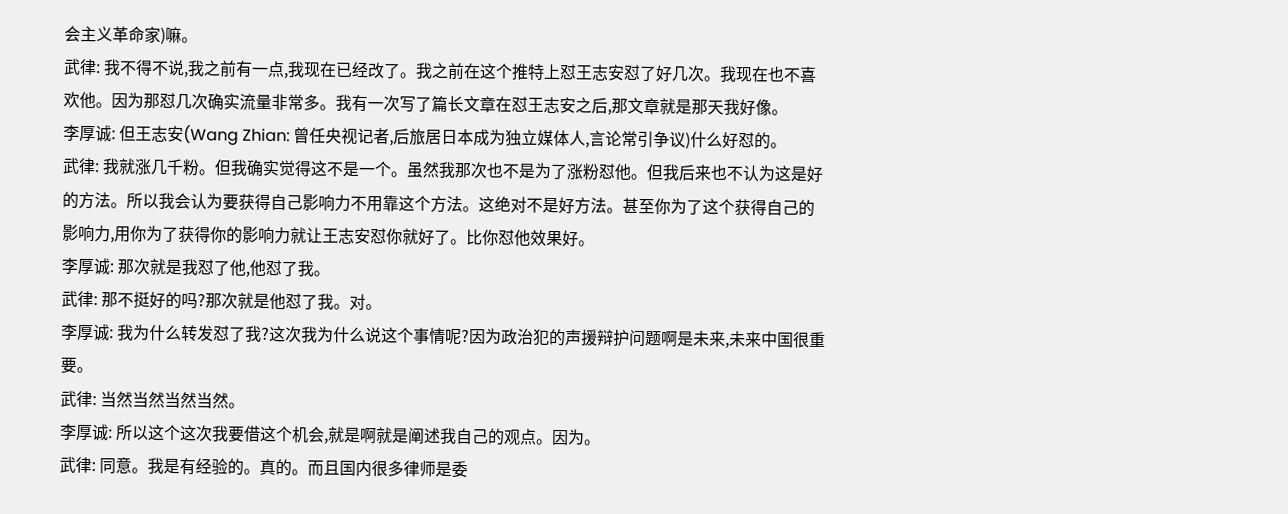会主义革命家)嘛。
武律: 我不得不说,我之前有一点,我现在已经改了。我之前在这个推特上怼王志安怼了好几次。我现在也不喜欢他。因为那怼几次确实流量非常多。我有一次写了篇长文章在怼王志安之后,那文章就是那天我好像。
李厚诚: 但王志安(Wang Zhian: 曾任央视记者,后旅居日本成为独立媒体人,言论常引争议)什么好怼的。
武律: 我就涨几千粉。但我确实觉得这不是一个。虽然我那次也不是为了涨粉怼他。但我后来也不认为这是好的方法。所以我会认为要获得自己影响力不用靠这个方法。这绝对不是好方法。甚至你为了这个获得自己的影响力,用你为了获得你的影响力就让王志安怼你就好了。比你怼他效果好。
李厚诚: 那次就是我怼了他,他怼了我。
武律: 那不挺好的吗?那次就是他怼了我。对。
李厚诚: 我为什么转发怼了我?这次我为什么说这个事情呢?因为政治犯的声援辩护问题啊是未来,未来中国很重要。
武律: 当然当然当然当然。
李厚诚: 所以这个这次我要借这个机会,就是啊就是阐述我自己的观点。因为。
武律: 同意。我是有经验的。真的。而且国内很多律师是委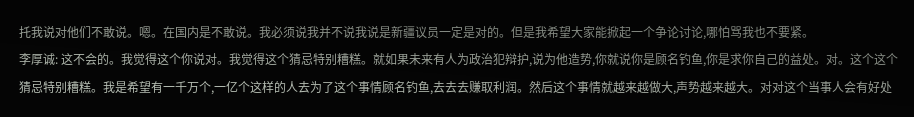托我说对他们不敢说。嗯。在国内是不敢说。我必须说我并不说我说是新疆议员一定是对的。但是我希望大家能掀起一个争论讨论,哪怕骂我也不要紧。
李厚诚: 这不会的。我觉得这个你说对。我觉得这个猜忌特别糟糕。就如果未来有人为政治犯辩护,说为他造势,你就说你是顾名钓鱼,你是求你自己的益处。对。这个这个猜忌特别糟糕。我是希望有一千万个,一亿个这样的人去为了这个事情顾名钓鱼,去去去赚取利润。然后这个事情就越来越做大,声势越来越大。对对这个当事人会有好处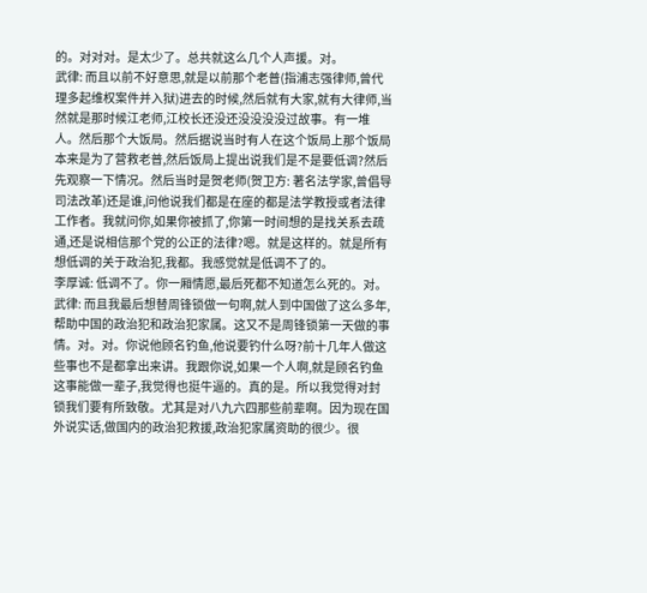的。对对对。是太少了。总共就这么几个人声援。对。
武律: 而且以前不好意思,就是以前那个老普(指浦志强律师,曾代理多起维权案件并入狱)进去的时候,然后就有大家,就有大律师,当然就是那时候江老师,江校长还没还没没没没过故事。有一堆人。然后那个大饭局。然后据说当时有人在这个饭局上那个饭局本来是为了营救老普,然后饭局上提出说我们是不是要低调?然后先观察一下情况。然后当时是贺老师(贺卫方: 著名法学家,曾倡导司法改革)还是谁,问他说我们都是在座的都是法学教授或者法律工作者。我就问你,如果你被抓了,你第一时间想的是找关系去疏通,还是说相信那个党的公正的法律?嗯。就是这样的。就是所有想低调的关于政治犯,我都。我感觉就是低调不了的。
李厚诚: 低调不了。你一厢情愿,最后死都不知道怎么死的。对。
武律: 而且我最后想替周锋锁做一句啊,就人到中国做了这么多年,帮助中国的政治犯和政治犯家属。这又不是周锋锁第一天做的事情。对。对。你说他顾名钓鱼,他说要钓什么呀?前十几年人做这些事也不是都拿出来讲。我跟你说,如果一个人啊,就是顾名钓鱼这事能做一辈子,我觉得也挺牛逼的。真的是。所以我觉得对封锁我们要有所致敬。尤其是对八九六四那些前辈啊。因为现在国外说实话,做国内的政治犯救援,政治犯家属资助的很少。很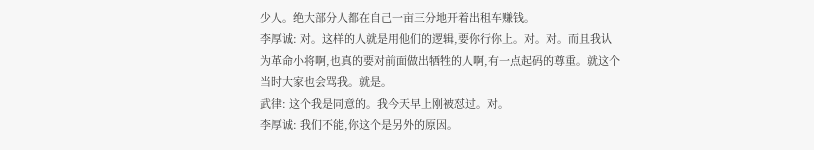少人。绝大部分人都在自己一亩三分地开着出租车赚钱。
李厚诚: 对。这样的人就是用他们的逻辑,要你行你上。对。对。而且我认为革命小将啊,也真的要对前面做出牺牲的人啊,有一点起码的尊重。就这个当时大家也会骂我。就是。
武律: 这个我是同意的。我今天早上刚被怼过。对。
李厚诚: 我们不能,你这个是另外的原因。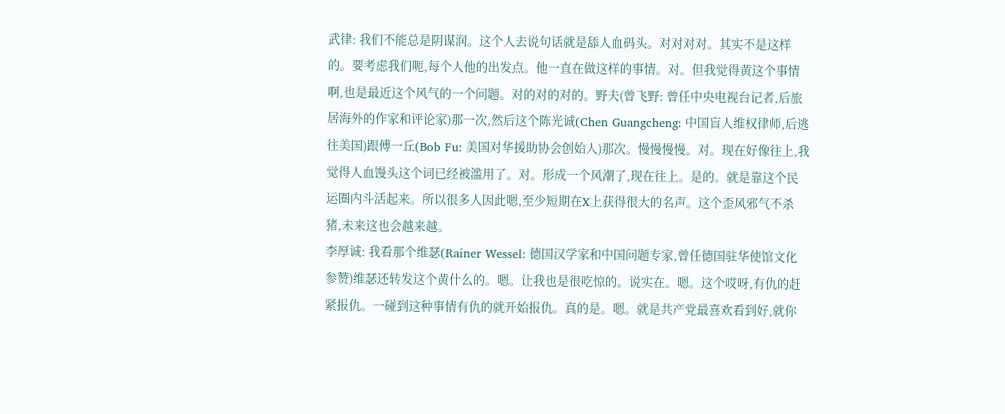武律: 我们不能总是阴谋润。这个人去说句话就是舔人血码头。对对对对。其实不是这样的。要考虑我们呃,每个人他的出发点。他一直在做这样的事情。对。但我觉得黄这个事情啊,也是最近这个风气的一个问题。对的对的对的。野夫(曾飞野: 曾任中央电视台记者,后旅居海外的作家和评论家)那一次,然后这个陈光诚(Chen Guangcheng: 中国盲人维权律师,后逃往美国)跟傅一丘(Bob Fu: 美国对华援助协会创始人)那次。慢慢慢慢。对。现在好像往上,我觉得人血馒头这个词已经被滥用了。对。形成一个风潮了,现在往上。是的。就是靠这个民运圈内斗活起来。所以很多人因此嗯,至少短期在X上获得很大的名声。这个歪风邪气不杀猪,未来这也会越来越。
李厚诚: 我看那个维瑟(Rainer Wessel: 德国汉学家和中国问题专家,曾任德国驻华使馆文化参赞)维瑟还转发这个黄什么的。嗯。让我也是很吃惊的。说实在。嗯。这个哎呀,有仇的赶紧报仇。一碰到这种事情有仇的就开始报仇。真的是。嗯。就是共产党最喜欢看到好,就你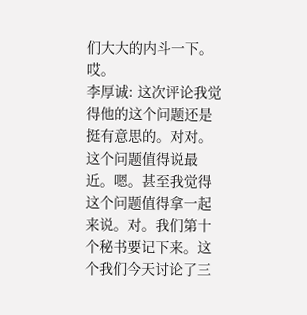们大大的内斗一下。哎。
李厚诚: 这次评论我觉得他的这个问题还是挺有意思的。对对。这个问题值得说最近。嗯。甚至我觉得这个问题值得拿一起来说。对。我们第十个秘书要记下来。这个我们今天讨论了三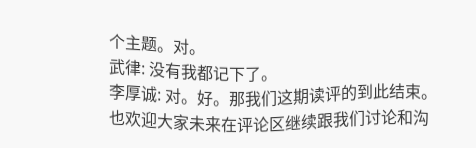个主题。对。
武律: 没有我都记下了。
李厚诚: 对。好。那我们这期读评的到此结束。也欢迎大家未来在评论区继续跟我们讨论和沟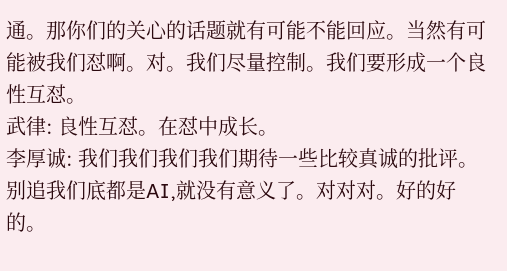通。那你们的关心的话题就有可能不能回应。当然有可能被我们怼啊。对。我们尽量控制。我们要形成一个良性互怼。
武律: 良性互怼。在怼中成长。
李厚诚: 我们我们我们我们期待一些比较真诚的批评。别追我们底都是AI,就没有意义了。对对对。好的好的。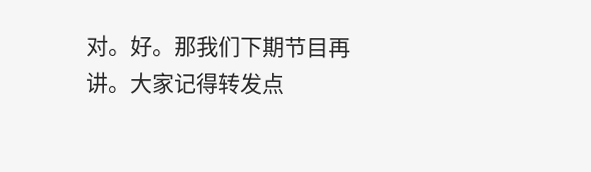对。好。那我们下期节目再讲。大家记得转发点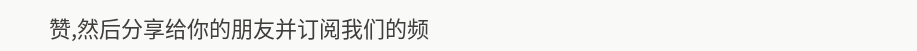赞,然后分享给你的朋友并订阅我们的频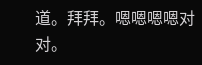道。拜拜。嗯嗯嗯嗯对对。